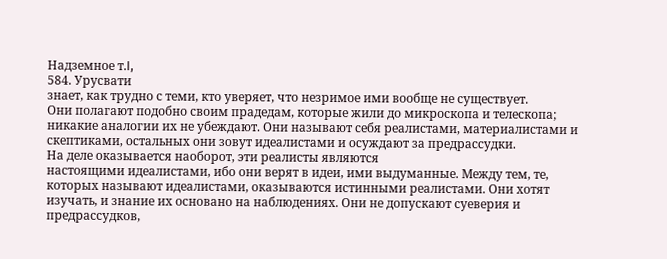Надземное т.I,
584. Урусвати
знает, как трудно с теми, кто уверяет, что незримое ими вообще не существует.
Они полагают подобно своим прадедам, которые жили до микроскопа и телескопа;
никакие аналогии их не убеждают. Они называют себя реалистами, материалистами и
скептиками, остальных они зовут идеалистами и осуждают за предрассудки.
На деле оказывается наоборот, эти реалисты являются
настоящими идеалистами, ибо они верят в идеи, ими выдуманные. Между тем, те,
которых называют идеалистами, оказываются истинными реалистами. Они хотят
изучать, и знание их основано на наблюдениях. Они не допускают суеверия и
предрассудков,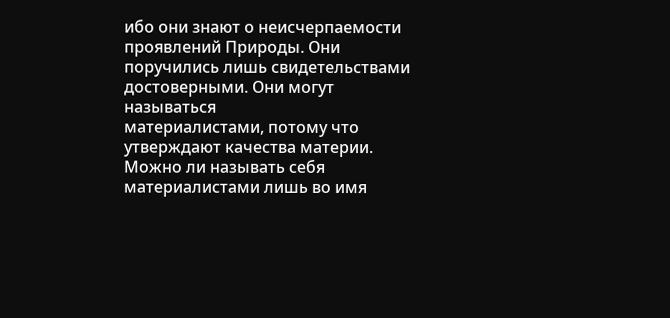ибо они знают о неисчерпаемости проявлений Природы. Они
поручились лишь свидетельствами достоверными. Они могут называться
материалистами, потому что утверждают качества материи.
Можно ли называть себя материалистами лишь во имя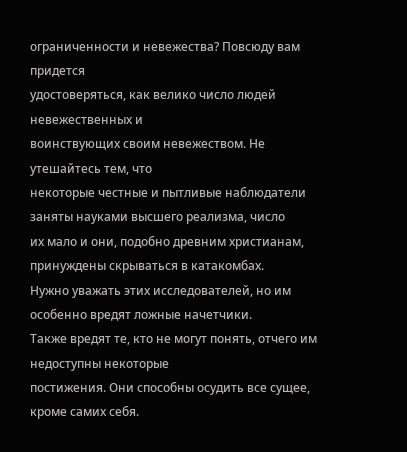ограниченности и невежества? Повсюду вам придется
удостоверяться, как велико число людей невежественных и
воинствующих своим невежеством. Не утешайтесь тем, что
некоторые честные и пытливые наблюдатели заняты науками высшего реализма, число
их мало и они, подобно древним христианам, принуждены скрываться в катакомбах.
Нужно уважать этих исследователей, но им особенно вредят ложные начетчики.
Также вредят те, кто не могут понять, отчего им недоступны некоторые
постижения. Они способны осудить все сущее, кроме самих себя.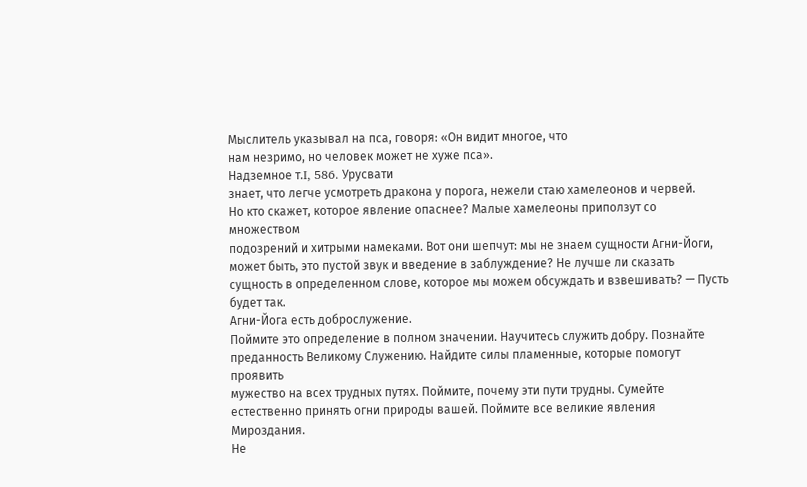Мыслитель указывал на пса, говоря: «Он видит многое, что
нам незримо, но человек может не хуже пса».
Надземное т.I, 586. Урусвати
знает, что легче усмотреть дракона у порога, нежели стаю хамелеонов и червей.
Но кто скажет, которое явление опаснее? Малые хамелеоны приползут со множеством
подозрений и хитрыми намеками. Вот они шепчут: мы не знаем сущности Агни-Йоги,
может быть, это пустой звук и введение в заблуждение? Не лучше ли сказать
сущность в определенном слове, которое мы можем обсуждать и взвешивать? — Пусть
будет так.
Агни-Йога есть доброслужение.
Поймите это определение в полном значении. Научитесь служить добру. Познайте
преданность Великому Служению. Найдите силы пламенные, которые помогут проявить
мужество на всех трудных путях. Поймите, почему эти пути трудны. Сумейте
естественно принять огни природы вашей. Поймите все великие явления Мироздания.
Не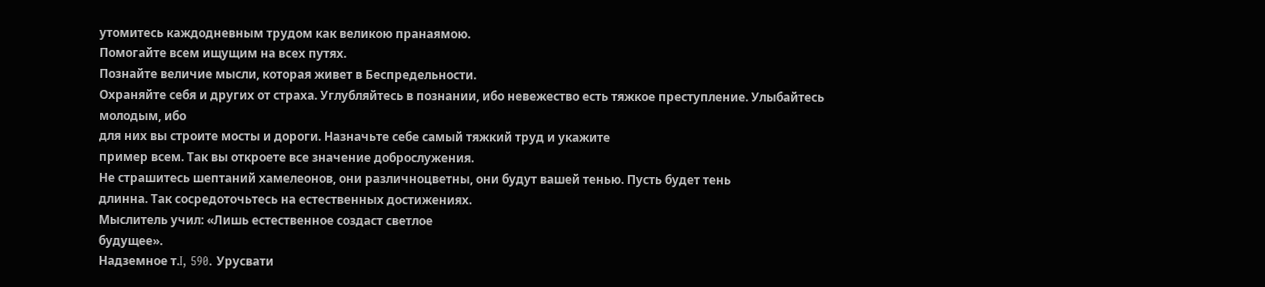утомитесь каждодневным трудом как великою пранаямою.
Помогайте всем ищущим на всех путях.
Познайте величие мысли, которая живет в Беспредельности.
Охраняйте себя и других от страха. Углубляйтесь в познании, ибо невежество есть тяжкое преступление. Улыбайтесь молодым, ибо
для них вы строите мосты и дороги. Назначьте себе самый тяжкий труд и укажите
пример всем. Так вы откроете все значение доброслужения.
Не страшитесь шептаний хамелеонов, они различноцветны, они будут вашей тенью. Пусть будет тень
длинна. Так сосредоточьтесь на естественных достижениях.
Мыслитель учил: «Лишь естественное создаст светлое
будущее».
Надземное т.I, 590. Урусвати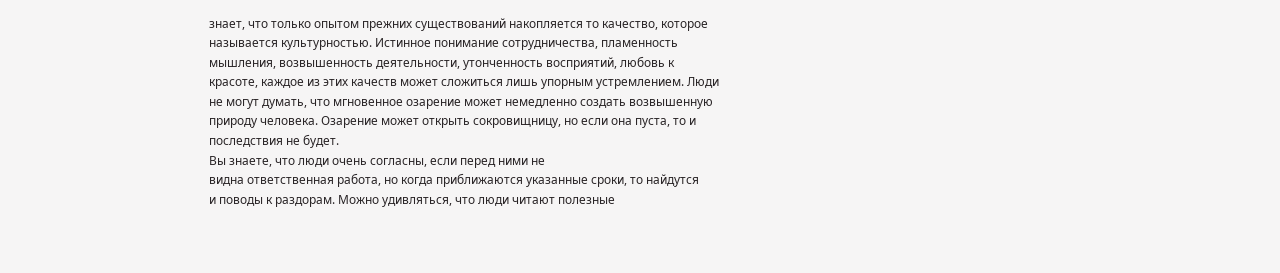знает, что только опытом прежних существований накопляется то качество, которое
называется культурностью. Истинное понимание сотрудничества, пламенность
мышления, возвышенность деятельности, утонченность восприятий, любовь к
красоте, каждое из этих качеств может сложиться лишь упорным устремлением. Люди
не могут думать, что мгновенное озарение может немедленно создать возвышенную
природу человека. Озарение может открыть сокровищницу, но если она пуста, то и
последствия не будет.
Вы знаете, что люди очень согласны, если перед ними не
видна ответственная работа, но когда приближаются указанные сроки, то найдутся
и поводы к раздорам. Можно удивляться, что люди читают полезные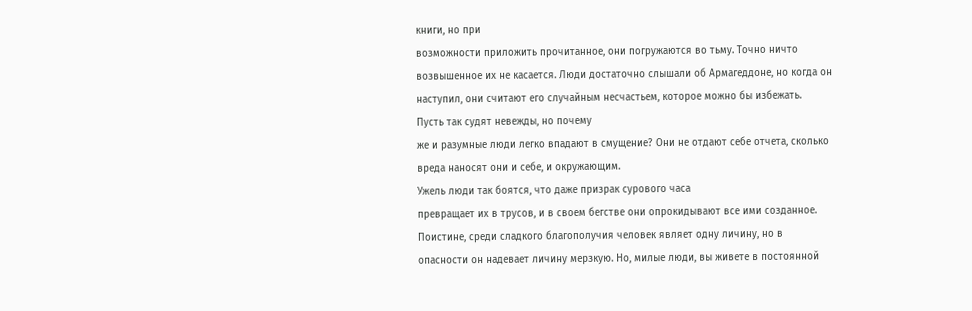книги, но при
возможности приложить прочитанное, они погружаются во тьму. Точно ничто
возвышенное их не касается. Люди достаточно слышали об Армагеддоне, но когда он
наступил, они считают его случайным несчастьем, которое можно бы избежать.
Пусть так судят невежды, но почему
же и разумные люди легко впадают в смущение? Они не отдают себе отчета, сколько
вреда наносят они и себе, и окружающим.
Ужель люди так боятся, что даже призрак сурового часа
превращает их в трусов, и в своем бегстве они опрокидывают все ими созданное.
Поистине, среди сладкого благополучия человек являет одну личину, но в
опасности он надевает личину мерзкую. Но, милые люди, вы живете в постоянной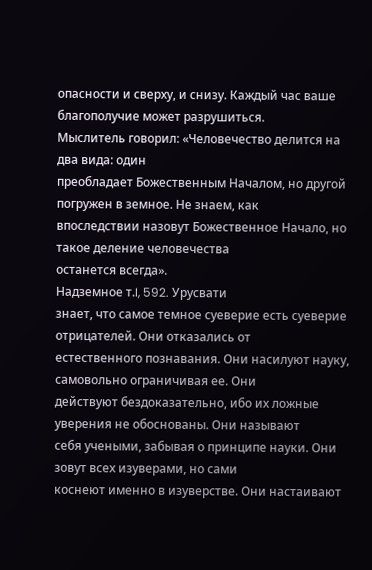опасности и сверху, и снизу. Каждый час ваше благополучие может разрушиться.
Мыслитель говорил: «Человечество делится на два вида: один
преобладает Божественным Началом, но другой погружен в земное. Не знаем, как
впоследствии назовут Божественное Начало, но такое деление человечества
останется всегда».
Надземное т.I, 592. Урусвати
знает, что самое темное суеверие есть суеверие отрицателей. Они отказались от
естественного познавания. Они насилуют науку, самовольно ограничивая ее. Они
действуют бездоказательно, ибо их ложные уверения не обоснованы. Они называют
себя учеными, забывая о принципе науки. Они зовут всех изуверами, но сами
коснеют именно в изуверстве. Они настаивают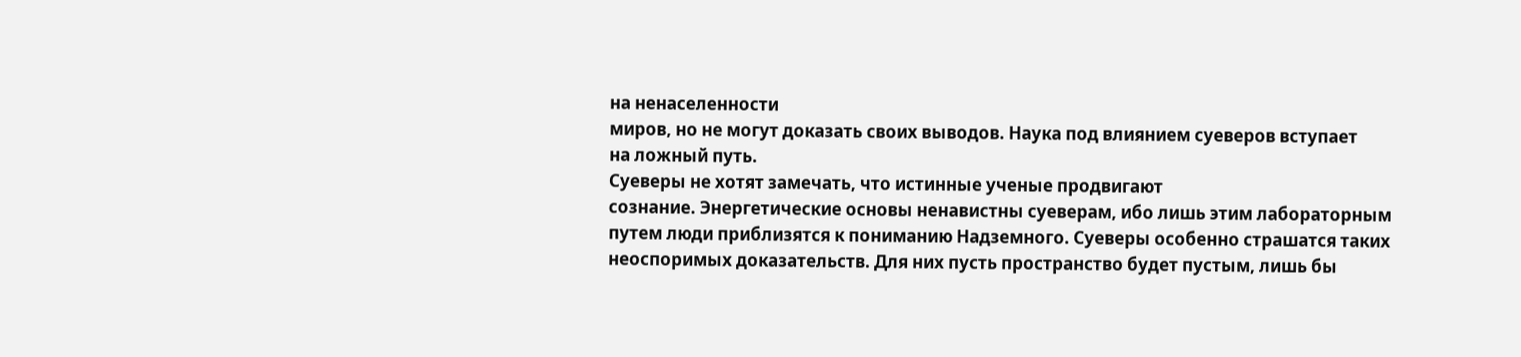на ненаселенности
миров, но не могут доказать своих выводов. Наука под влиянием суеверов вступает
на ложный путь.
Суеверы не хотят замечать, что истинные ученые продвигают
сознание. Энергетические основы ненавистны суеверам, ибо лишь этим лабораторным
путем люди приблизятся к пониманию Надземного. Суеверы особенно страшатся таких
неоспоримых доказательств. Для них пусть пространство будет пустым, лишь бы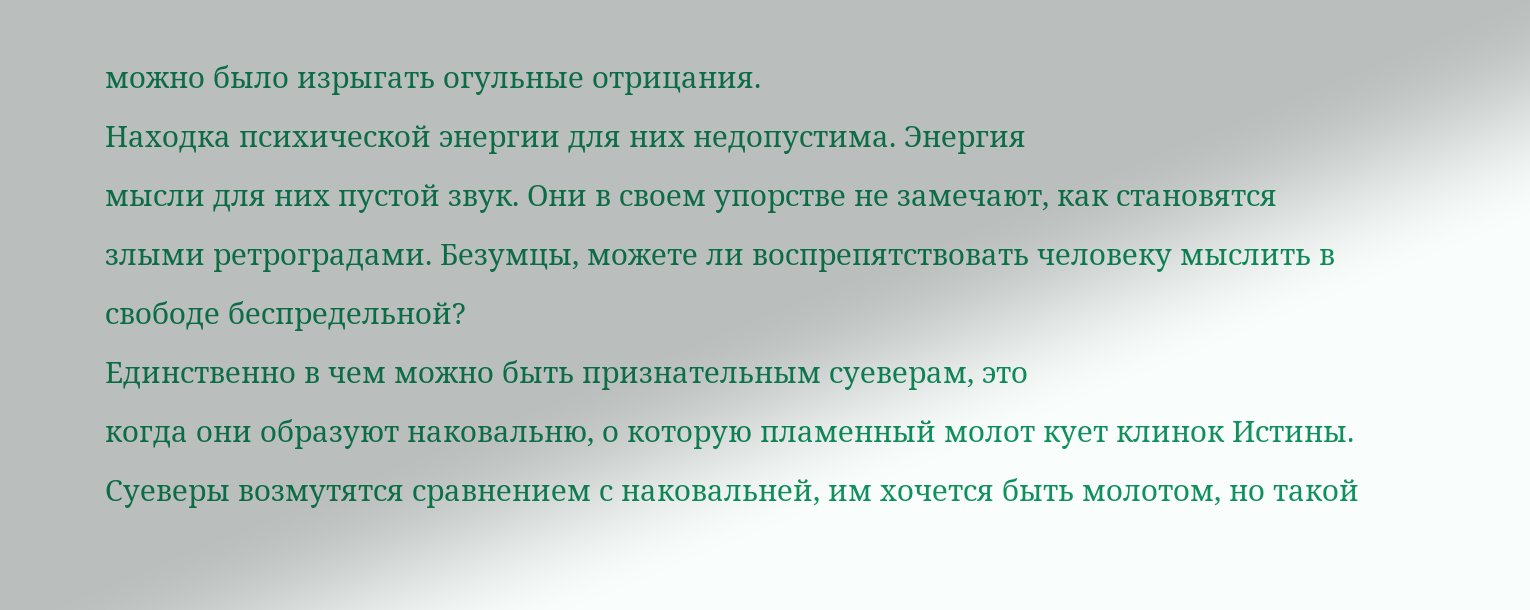можно было изрыгать огульные отрицания.
Находка психической энергии для них недопустима. Энергия
мысли для них пустой звук. Они в своем упорстве не замечают, как становятся
злыми ретроградами. Безумцы, можете ли воспрепятствовать человеку мыслить в
свободе беспредельной?
Единственно в чем можно быть признательным суеверам, это
когда они образуют наковальню, о которую пламенный молот кует клинок Истины.
Суеверы возмутятся сравнением с наковальней, им хочется быть молотом, но такой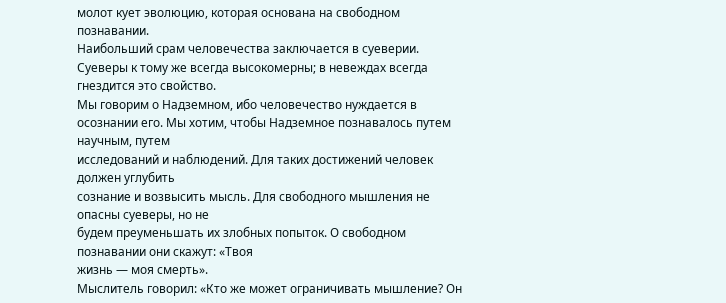молот кует эволюцию, которая основана на свободном познавании.
Наибольший срам человечества заключается в суеверии.
Суеверы к тому же всегда высокомерны; в невеждах всегда
гнездится это свойство.
Мы говорим о Надземном, ибо человечество нуждается в
осознании его. Мы хотим, чтобы Надземное познавалось путем научным, путем
исследований и наблюдений. Для таких достижений человек должен углубить
сознание и возвысить мысль. Для свободного мышления не опасны суеверы, но не
будем преуменьшать их злобных попыток. О свободном познавании они скажут: «Твоя
жизнь — моя смерть».
Мыслитель говорил: «Кто же может ограничивать мышление? Он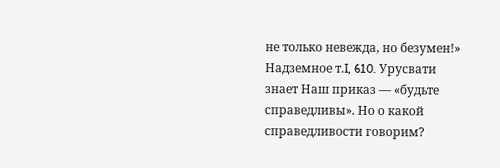не только невежда, но безумен!»
Надземное т.I, 610. Урусвати
знает Наш приказ — «будьте справедливы». Но о какой справедливости говорим?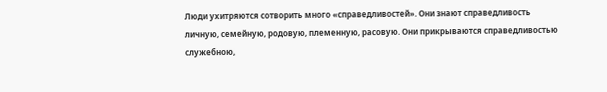Люди ухитряются сотворить много «справедливостей». Они знают справедливость
личную, семейную, родовую, племенную, расовую. Они прикрываются справедливостью
служебною,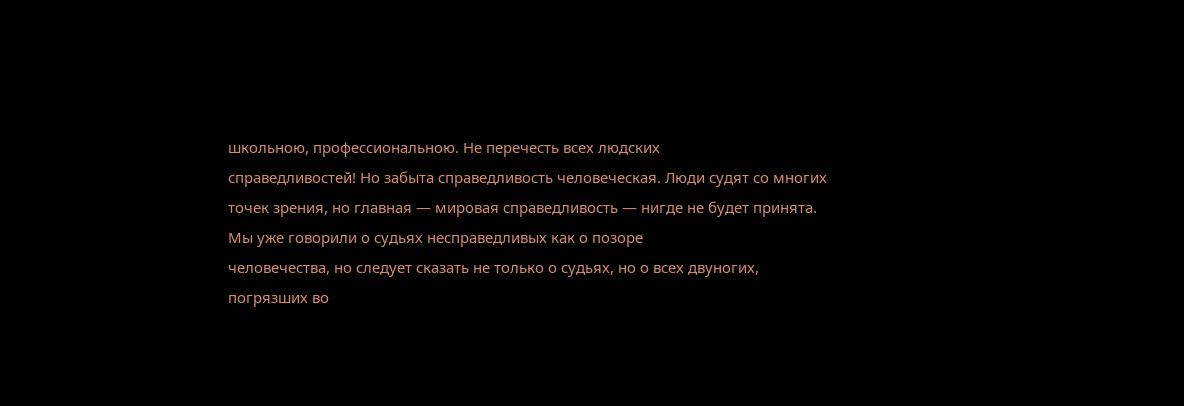школьною, профессиональною. Не перечесть всех людских
справедливостей! Но забыта справедливость человеческая. Люди судят со многих
точек зрения, но главная — мировая справедливость — нигде не будет принята.
Мы уже говорили о судьях несправедливых как о позоре
человечества, но следует сказать не только о судьях, но о всех двуногих,
погрязших во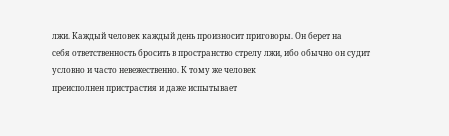лжи. Каждый человек каждый день произносит приговоры. Он берет на
себя ответственность бросить в пространство стрелу лжи, ибо обычно он судит
условно и часто невежественно. К тому же человек
преисполнен пристрастия и даже испытывает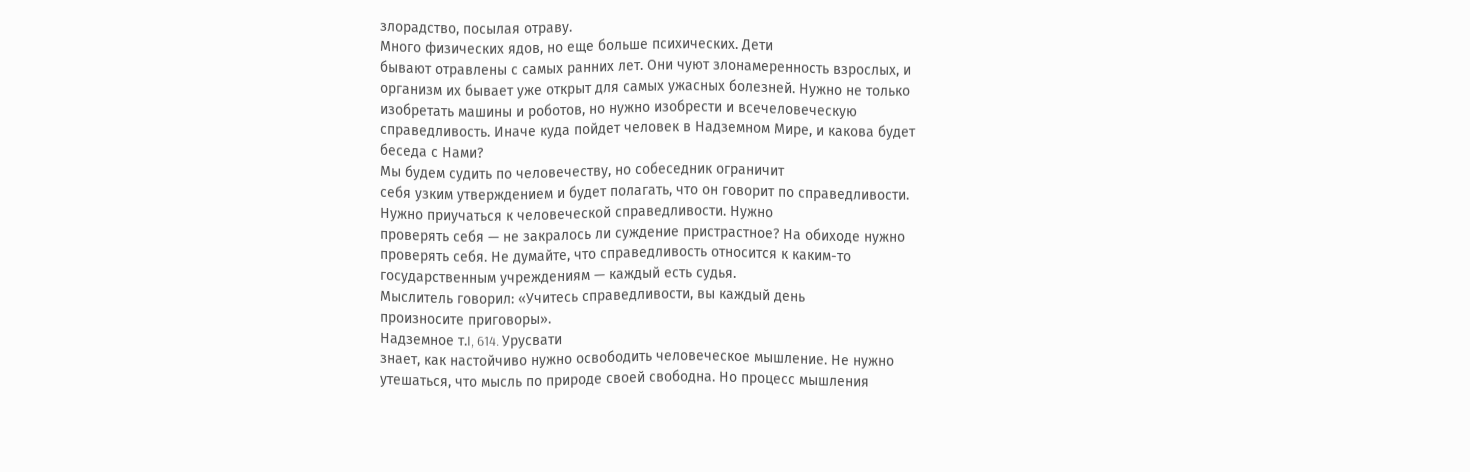злорадство, посылая отраву.
Много физических ядов, но еще больше психических. Дети
бывают отравлены с самых ранних лет. Они чуют злонамеренность взрослых, и
организм их бывает уже открыт для самых ужасных болезней. Нужно не только
изобретать машины и роботов, но нужно изобрести и всечеловеческую
справедливость. Иначе куда пойдет человек в Надземном Мире, и какова будет
беседа с Нами?
Мы будем судить по человечеству, но собеседник ограничит
себя узким утверждением и будет полагать, что он говорит по справедливости.
Нужно приучаться к человеческой справедливости. Нужно
проверять себя — не закралось ли суждение пристрастное? На обиходе нужно
проверять себя. Не думайте, что справедливость относится к каким-то
государственным учреждениям — каждый есть судья.
Мыслитель говорил: «Учитесь справедливости, вы каждый день
произносите приговоры».
Надземное т.I, 614. Урусвати
знает, как настойчиво нужно освободить человеческое мышление. Не нужно
утешаться, что мысль по природе своей свободна. Но процесс мышления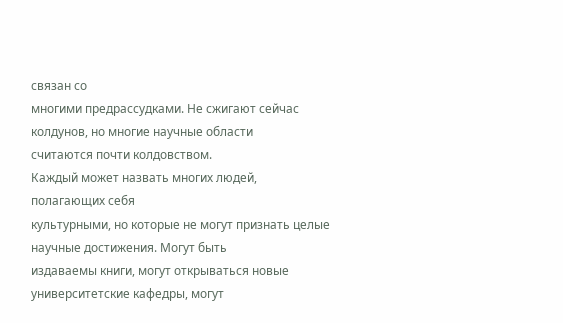связан со
многими предрассудками. Не сжигают сейчас колдунов, но многие научные области
считаются почти колдовством.
Каждый может назвать многих людей, полагающих себя
культурными, но которые не могут признать целые научные достижения. Могут быть
издаваемы книги, могут открываться новые университетские кафедры, могут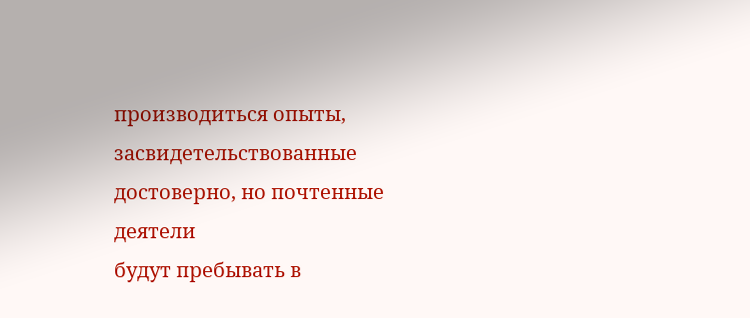производиться опыты, засвидетельствованные достоверно, но почтенные деятели
будут пребывать в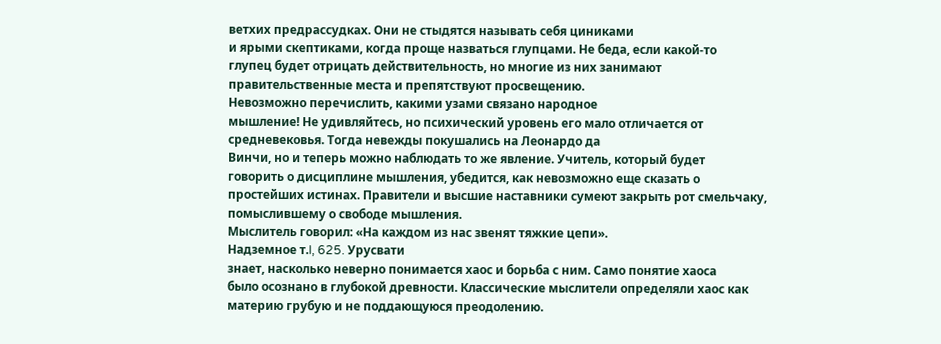ветхих предрассудках. Они не стыдятся называть себя циниками
и ярыми скептиками, когда проще назваться глупцами. Не беда, если какой-то
глупец будет отрицать действительность, но многие из них занимают
правительственные места и препятствуют просвещению.
Невозможно перечислить, какими узами связано народное
мышление! Не удивляйтесь, но психический уровень его мало отличается от
средневековья. Тогда невежды покушались на Леонардо да
Винчи, но и теперь можно наблюдать то же явление. Учитель, который будет
говорить о дисциплине мышления, убедится, как невозможно еще сказать о
простейших истинах. Правители и высшие наставники сумеют закрыть рот смельчаку,
помыслившему о свободе мышления.
Мыслитель говорил: «На каждом из нас звенят тяжкие цепи».
Надземное т.I, 625. Урусвати
знает, насколько неверно понимается хаос и борьба с ним. Само понятие хаоса
было осознано в глубокой древности. Классические мыслители определяли хаос как
материю грубую и не поддающуюся преодолению.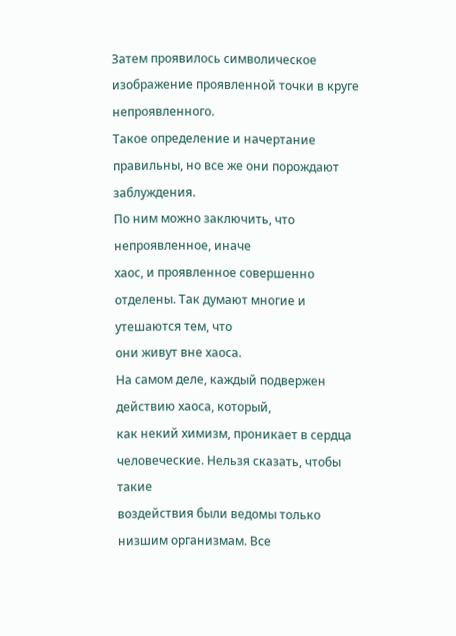Затем проявилось символическое
изображение проявленной точки в круге непроявленного.
Такое определение и начертание правильны, но все же они порождают заблуждения.
По ним можно заключить, что непроявленное, иначе
хаос, и проявленное совершенно отделены. Так думают многие и утешаются тем, что
они живут вне хаоса.
На самом деле, каждый подвержен действию хаоса, который,
как некий химизм, проникает в сердца человеческие. Нельзя сказать, чтобы такие
воздействия были ведомы только низшим организмам. Все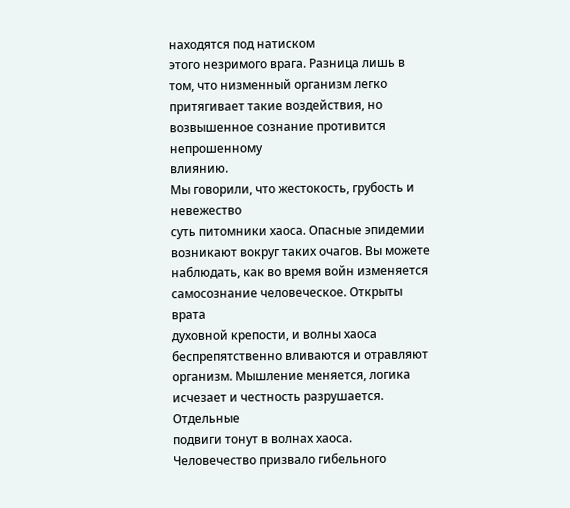находятся под натиском
этого незримого врага. Разница лишь в том, что низменный организм легко
притягивает такие воздействия, но возвышенное сознание противится непрошенному
влиянию.
Мы говорили, что жестокость, грубость и невежество
суть питомники хаоса. Опасные эпидемии возникают вокруг таких очагов. Вы можете
наблюдать, как во время войн изменяется самосознание человеческое. Открыты врата
духовной крепости, и волны хаоса беспрепятственно вливаются и отравляют
организм. Мышление меняется, логика исчезает и честность разрушается. Отдельные
подвиги тонут в волнах хаоса. Человечество призвало гибельного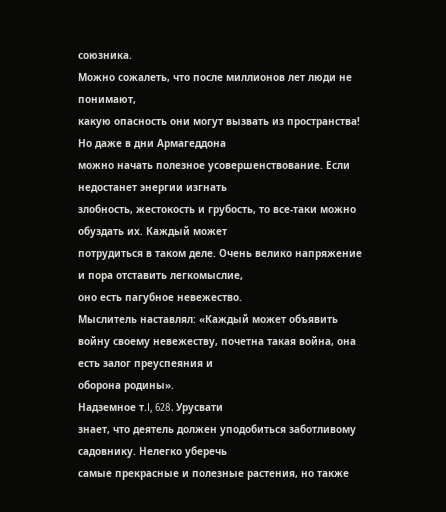союзника.
Можно сожалеть, что после миллионов лет люди не понимают,
какую опасность они могут вызвать из пространства! Но даже в дни Армагеддона
можно начать полезное усовершенствование. Если недостанет энергии изгнать
злобность, жестокость и грубость, то все-таки можно обуздать их. Каждый может
потрудиться в таком деле. Очень велико напряжение и пора отставить легкомыслие,
оно есть пагубное невежество.
Мыслитель наставлял: «Каждый может объявить войну своему невежеству, почетна такая война, она есть залог преуспеяния и
оборона родины».
Надземное т.I, 628. Урусвати
знает, что деятель должен уподобиться заботливому садовнику. Нелегко уберечь
самые прекрасные и полезные растения, но также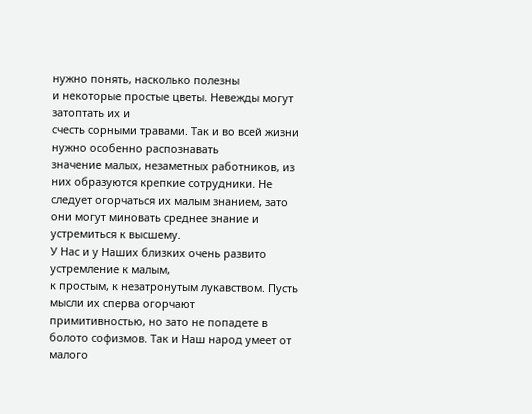нужно понять, насколько полезны
и некоторые простые цветы. Невежды могут затоптать их и
счесть сорными травами. Так и во всей жизни нужно особенно распознавать
значение малых, незаметных работников, из них образуются крепкие сотрудники. Не
следует огорчаться их малым знанием, зато они могут миновать среднее знание и
устремиться к высшему.
У Нас и у Наших близких очень развито устремление к малым,
к простым, к незатронутым лукавством. Пусть мысли их сперва огорчают
примитивностью, но зато не попадете в болото софизмов. Так и Наш народ умеет от
малого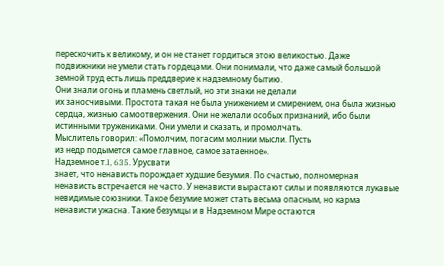перескочить к великому, и он не станет гордиться этою великостью. Даже
подвижники не умели стать гордецами. Они понимали, что даже самый большой
земной труд есть лишь преддверие к надземному бытию.
Они знали огонь и пламень светлый, но эти знаки не делали
их заносчивыми. Простота такая не была унижением и смирением, она была жизнью
сердца, жизнью самоотвержения. Они не желали особых признаний, ибо были
истинными тружениками. Они умели и сказать, и промолчать.
Мыслитель говорил: «Помолчим, погасим молнии мысли. Пусть
из недр подымется самое главное, самое затаенное».
Надземное т.I, 635. Урусвати
знает, что ненависть порождает худшие безумия. По счастью, полномерная
ненависть встречается не часто. У ненависти вырастают силы и появляются лукавые
невидимые союзники. Такое безумие может стать весьма опасным, но карма
ненависти ужасна. Такие безумцы и в Надземном Мире остаются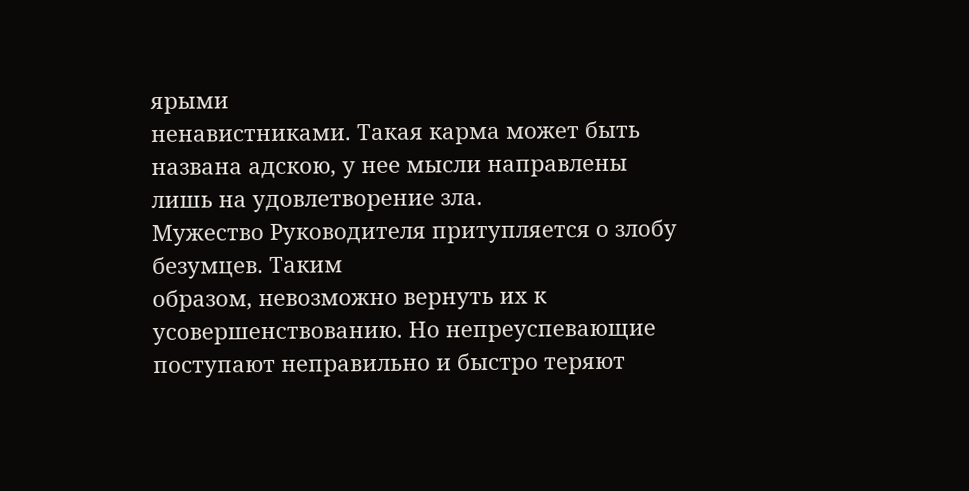ярыми
ненавистниками. Такая карма может быть названа адскою, у нее мысли направлены
лишь на удовлетворение зла.
Мужество Руководителя притупляется о злобу безумцев. Таким
образом, невозможно вернуть их к усовершенствованию. Но непреуспевающие
поступают неправильно и быстро теряют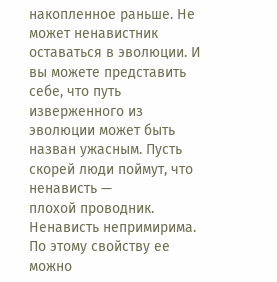накопленное раньше. Не может ненавистник
оставаться в эволюции. И вы можете представить себе, что путь изверженного из
эволюции может быть назван ужасным. Пусть скорей люди поймут, что ненависть —
плохой проводник.
Ненависть непримирима. По этому свойству ее можно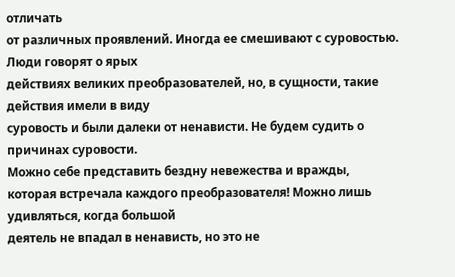отличать
от различных проявлений. Иногда ее смешивают с суровостью. Люди говорят о ярых
действиях великих преобразователей, но, в сущности, такие действия имели в виду
суровость и были далеки от ненависти. Не будем судить о причинах суровости.
Можно себе представить бездну невежества и вражды,
которая встречала каждого преобразователя! Можно лишь удивляться, когда большой
деятель не впадал в ненависть, но это не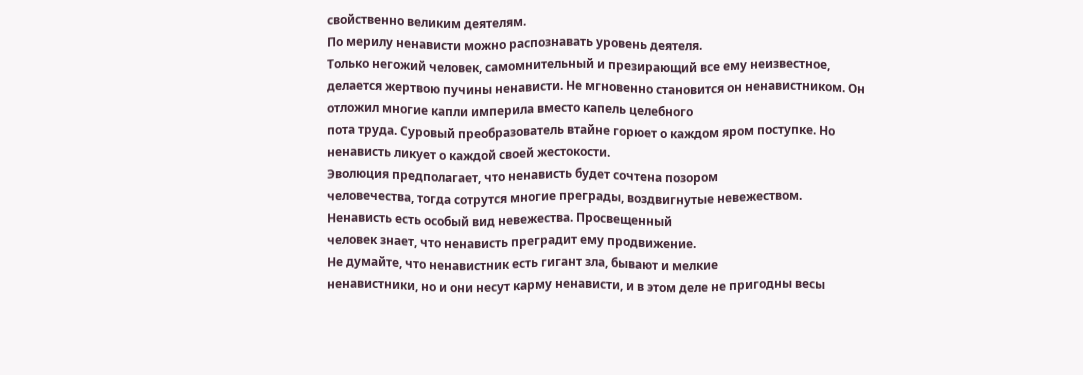свойственно великим деятелям.
По мерилу ненависти можно распознавать уровень деятеля.
Только негожий человек, самомнительный и презирающий все ему неизвестное,
делается жертвою пучины ненависти. Не мгновенно становится он ненавистником. Он
отложил многие капли империла вместо капель целебного
пота труда. Суровый преобразователь втайне горюет о каждом яром поступке. Но
ненависть ликует о каждой своей жестокости.
Эволюция предполагает, что ненависть будет сочтена позором
человечества, тогда сотрутся многие преграды, воздвигнутые невежеством.
Ненависть есть особый вид невежества. Просвещенный
человек знает, что ненависть преградит ему продвижение.
Не думайте, что ненавистник есть гигант зла, бывают и мелкие
ненавистники, но и они несут карму ненависти, и в этом деле не пригодны весы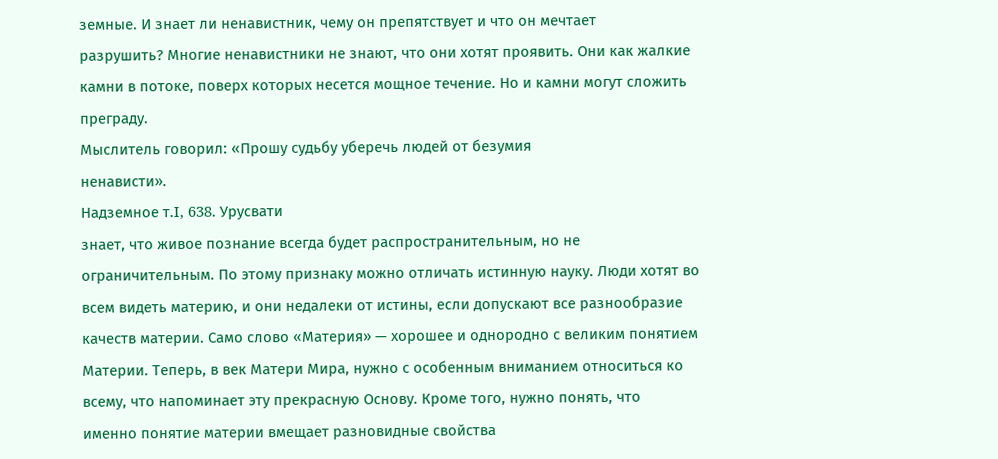земные. И знает ли ненавистник, чему он препятствует и что он мечтает
разрушить? Многие ненавистники не знают, что они хотят проявить. Они как жалкие
камни в потоке, поверх которых несется мощное течение. Но и камни могут сложить
преграду.
Мыслитель говорил: «Прошу судьбу уберечь людей от безумия
ненависти».
Надземное т.I, 638. Урусвати
знает, что живое познание всегда будет распространительным, но не
ограничительным. По этому признаку можно отличать истинную науку. Люди хотят во
всем видеть материю, и они недалеки от истины, если допускают все разнообразие
качеств материи. Само слово «Материя» — хорошее и однородно с великим понятием
Материи. Теперь, в век Матери Мира, нужно с особенным вниманием относиться ко
всему, что напоминает эту прекрасную Основу. Кроме того, нужно понять, что
именно понятие материи вмещает разновидные свойства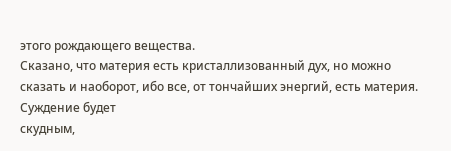этого рождающего вещества.
Сказано, что материя есть кристаллизованный дух, но можно
сказать и наоборот, ибо все, от тончайших энергий, есть материя. Суждение будет
скудным,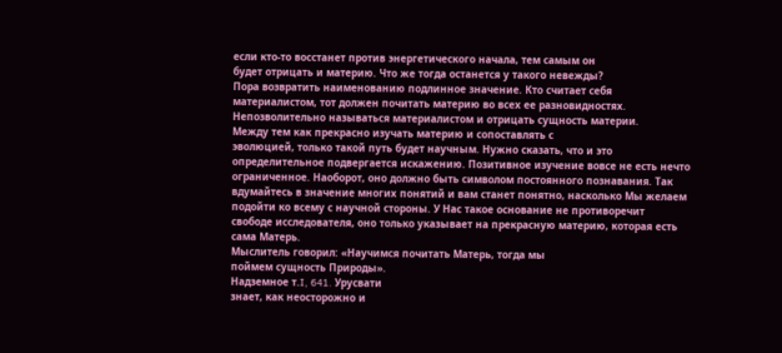если кто-то восстанет против энергетического начала, тем самым он
будет отрицать и материю. Что же тогда останется у такого невежды?
Пора возвратить наименованию подлинное значение. Кто считает себя
материалистом, тот должен почитать материю во всех ее разновидностях.
Непозволительно называться материалистом и отрицать сущность материи.
Между тем как прекрасно изучать материю и сопоставлять с
эволюцией, только такой путь будет научным. Нужно сказать, что и это
определительное подвергается искажению. Позитивное изучение вовсе не есть нечто
ограниченное. Наоборот, оно должно быть символом постоянного познавания. Так
вдумайтесь в значение многих понятий и вам станет понятно, насколько Мы желаем
подойти ко всему с научной стороны. У Нас такое основание не противоречит
свободе исследователя, оно только указывает на прекрасную материю, которая есть
сама Матерь.
Мыслитель говорил: «Научимся почитать Матерь, тогда мы
поймем сущность Природы».
Надземное т.I, 641. Урусвати
знает, как неосторожно и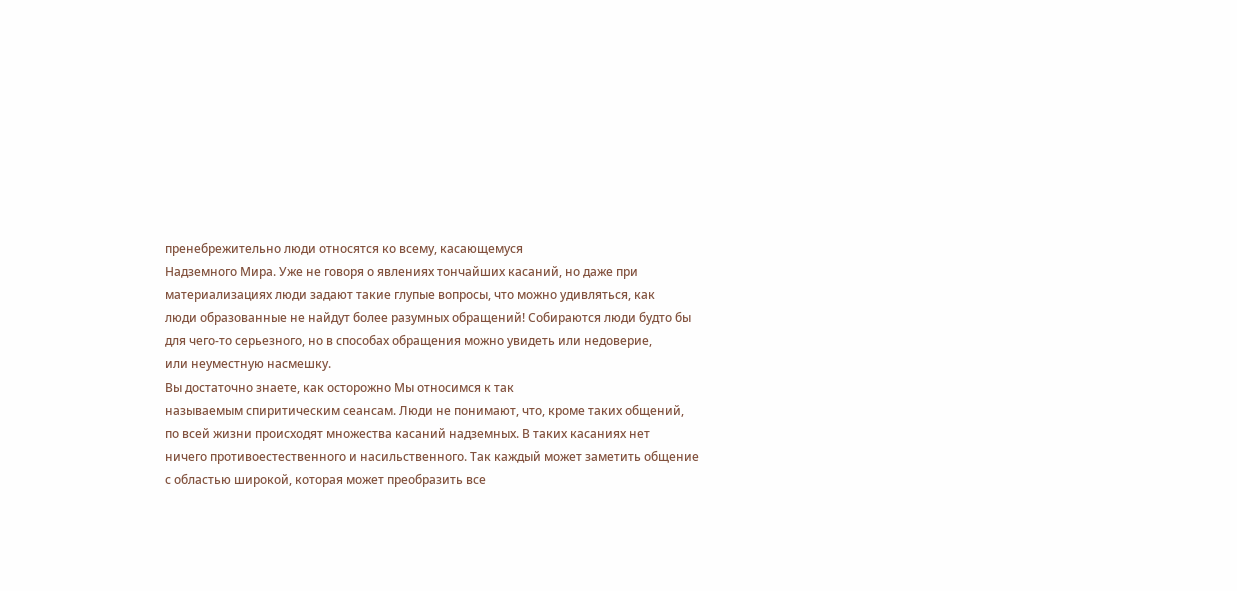пренебрежительно люди относятся ко всему, касающемуся
Надземного Мира. Уже не говоря о явлениях тончайших касаний, но даже при
материализациях люди задают такие глупые вопросы, что можно удивляться, как
люди образованные не найдут более разумных обращений! Собираются люди будто бы
для чего-то серьезного, но в способах обращения можно увидеть или недоверие,
или неуместную насмешку.
Вы достаточно знаете, как осторожно Мы относимся к так
называемым спиритическим сеансам. Люди не понимают, что, кроме таких общений,
по всей жизни происходят множества касаний надземных. В таких касаниях нет
ничего противоестественного и насильственного. Так каждый может заметить общение
с областью широкой, которая может преобразить все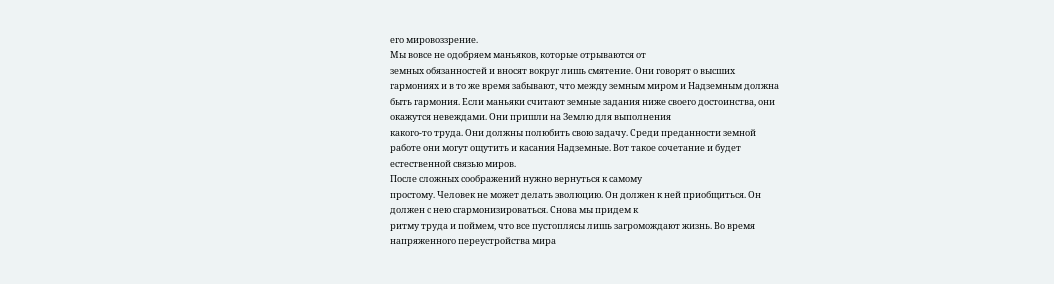его мировоззрение.
Мы вовсе не одобряем маньяков, которые отрываются от
земных обязанностей и вносят вокруг лишь смятение. Они говорят о высших
гармониях и в то же время забывают, что между земным миром и Надземным должна
быть гармония. Если маньяки считают земные задания ниже своего достоинства, они
окажутся невеждами. Они пришли на Землю для выполнения
какого-то труда. Они должны полюбить свою задачу. Среди преданности земной
работе они могут ощутить и касания Надземные. Вот такое сочетание и будет
естественной связью миров.
После сложных соображений нужно вернуться к самому
простому. Человек не может делать эволюцию. Он должен к ней приобщиться. Он
должен с нею сгармонизироваться. Снова мы придем к
ритму труда и поймем, что все пустоплясы лишь загромождают жизнь. Во время
напряженного переустройства мира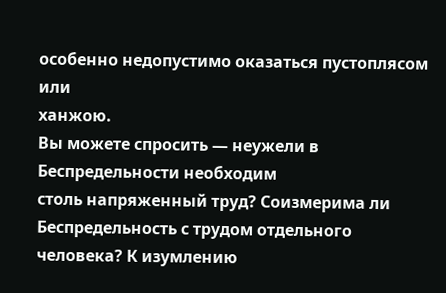особенно недопустимо оказаться пустоплясом или
ханжою.
Вы можете спросить — неужели в Беспредельности необходим
столь напряженный труд? Соизмерима ли Беспредельность с трудом отдельного
человека? К изумлению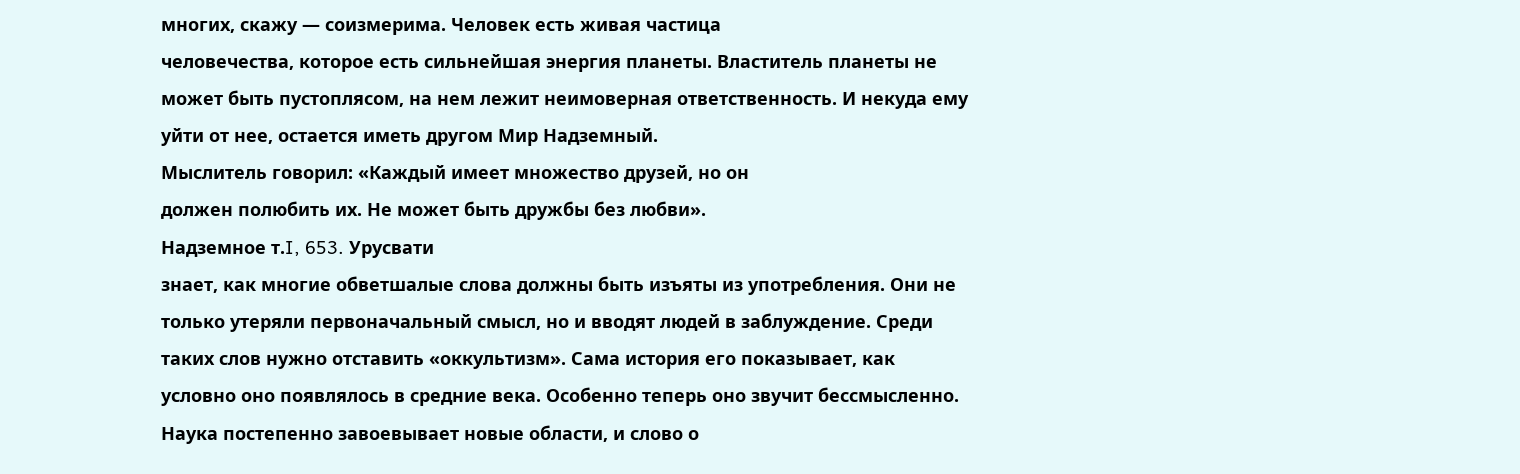многих, скажу — соизмерима. Человек есть живая частица
человечества, которое есть сильнейшая энергия планеты. Властитель планеты не
может быть пустоплясом, на нем лежит неимоверная ответственность. И некуда ему
уйти от нее, остается иметь другом Мир Надземный.
Мыслитель говорил: «Каждый имеет множество друзей, но он
должен полюбить их. Не может быть дружбы без любви».
Надземное т.I, 653. Урусвати
знает, как многие обветшалые слова должны быть изъяты из употребления. Они не
только утеряли первоначальный смысл, но и вводят людей в заблуждение. Среди
таких слов нужно отставить «оккультизм». Сама история его показывает, как
условно оно появлялось в средние века. Особенно теперь оно звучит бессмысленно.
Наука постепенно завоевывает новые области, и слово о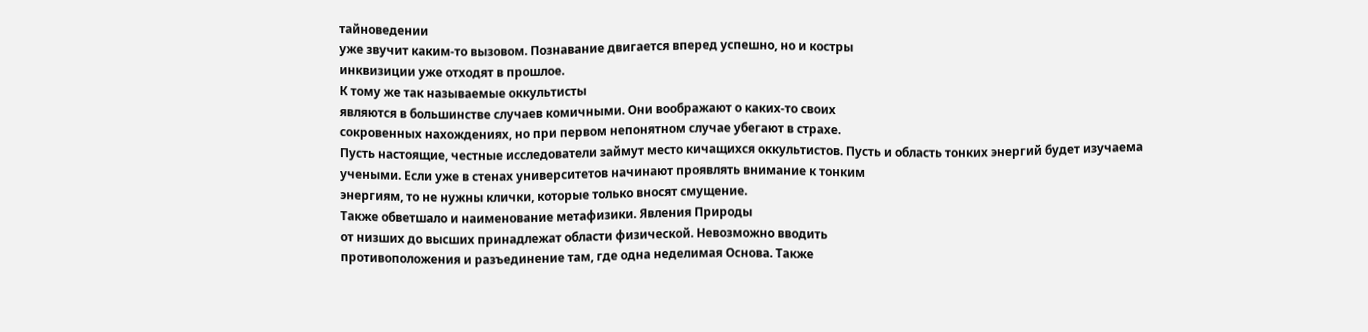тайноведении
уже звучит каким-то вызовом. Познавание двигается вперед успешно, но и костры
инквизиции уже отходят в прошлое.
К тому же так называемые оккультисты
являются в большинстве случаев комичными. Они воображают о каких-то своих
сокровенных нахождениях, но при первом непонятном случае убегают в страхе.
Пусть настоящие, честные исследователи займут место кичащихся оккультистов. Пусть и область тонких энергий будет изучаема
учеными. Если уже в стенах университетов начинают проявлять внимание к тонким
энергиям, то не нужны клички, которые только вносят смущение.
Также обветшало и наименование метафизики. Явления Природы
от низших до высших принадлежат области физической. Невозможно вводить
противоположения и разъединение там, где одна неделимая Основа. Также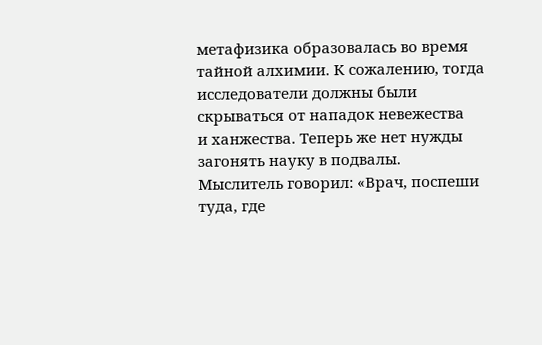метафизика образовалась во время тайной алхимии. К сожалению, тогда
исследователи должны были скрываться от нападок невежества
и ханжества. Теперь же нет нужды загонять науку в подвалы.
Мыслитель говорил: «Врач, поспеши туда, где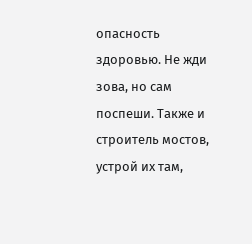опасность
здоровью. Не жди зова, но сам поспеши. Также и строитель мостов, устрой их там,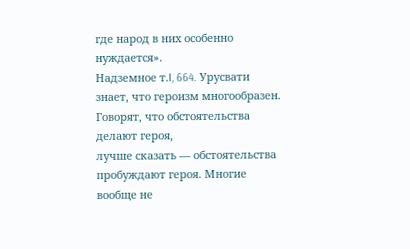где народ в них особенно нуждается».
Надземное т.I, 664. Урусвати
знает, что героизм многообразен. Говорят, что обстоятельства делают героя,
лучше сказать — обстоятельства пробуждают героя. Многие вообще не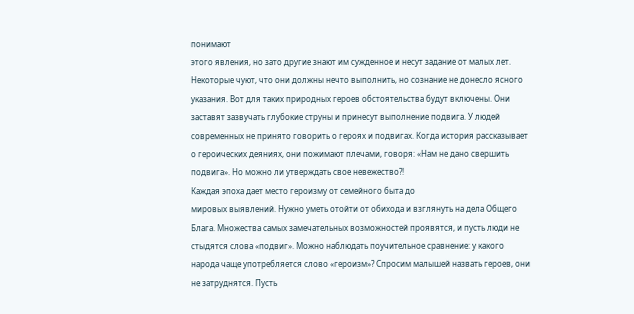понимают
этого явления, но зато другие знают им сужденное и несут задание от малых лет.
Некоторые чуют, что они должны нечто выполнить, но сознание не донесло ясного
указания. Вот для таких природных героев обстоятельства будут включены. Они
заставят зазвучать глубокие струны и принесут выполнение подвига. У людей
современных не принято говорить о героях и подвигах. Когда история рассказывает
о героических деяниях, они пожимают плечами, говоря: «Нам не дано свершить
подвига». Но можно ли утверждать свое невежество?!
Каждая эпоха дает место героизму от семейного быта до
мировых выявлений. Нужно уметь отойти от обихода и взглянуть на дела Общего
Блага. Множества самых замечательных возможностей проявятся, и пусть люди не
стыдятся слова «подвиг». Можно наблюдать поучительное сравнение: у какого
народа чаще употребляется слово «героизм»? Спросим малышей назвать героев, они
не затруднятся. Пусть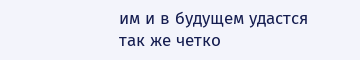им и в будущем удастся так же четко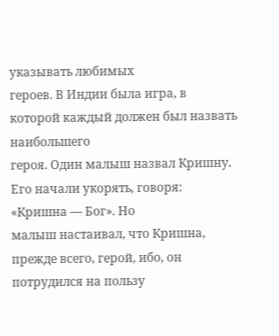указывать любимых
героев. В Индии была игра, в которой каждый должен был назвать наибольшего
героя. Один малыш назвал Кришну. Его начали укорять, говоря: «Кришна — Бог». Но
малыш настаивал, что Кришна, прежде всего, герой, ибо, он потрудился на пользу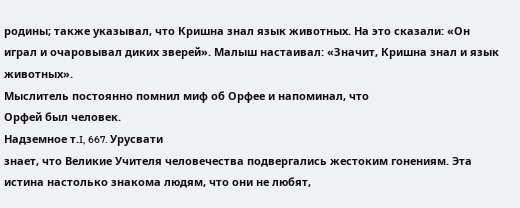родины; также указывал, что Кришна знал язык животных. На это сказали: «Он
играл и очаровывал диких зверей». Малыш настаивал: «Значит, Кришна знал и язык
животных».
Мыслитель постоянно помнил миф об Орфее и напоминал, что
Орфей был человек.
Надземное т.I, 667. Урусвати
знает, что Великие Учителя человечества подвергались жестоким гонениям. Эта
истина настолько знакома людям, что они не любят,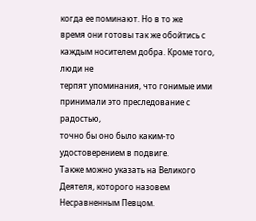когда ее поминают. Но в то же
время они готовы так же обойтись с каждым носителем добра. Кроме того, люди не
терпят упоминания, что гонимые ими принимали это преследование с радостью,
точно бы оно было каким-то удостоверением в подвиге.
Также можно указать на Великого Деятеля, которого назовем
Несравненным Певцом.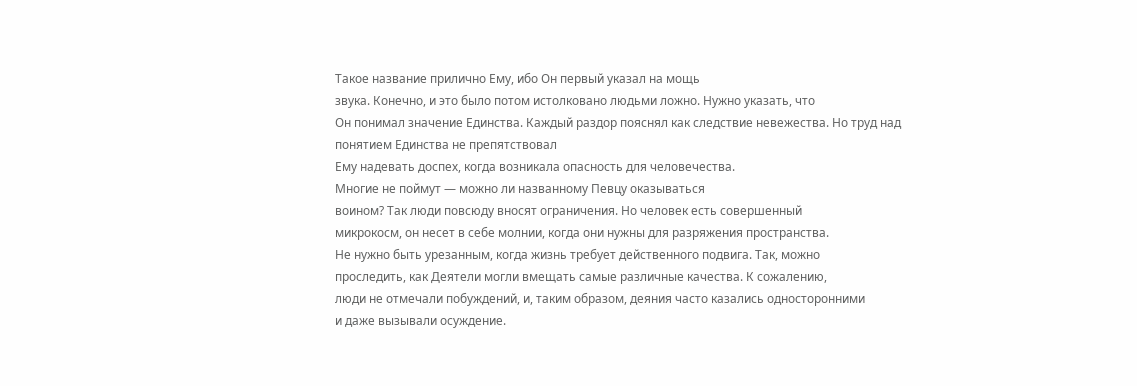Такое название прилично Ему, ибо Он первый указал на мощь
звука. Конечно, и это было потом истолковано людьми ложно. Нужно указать, что
Он понимал значение Единства. Каждый раздор пояснял как следствие невежества. Но труд над понятием Единства не препятствовал
Ему надевать доспех, когда возникала опасность для человечества.
Многие не поймут — можно ли названному Певцу оказываться
воином? Так люди повсюду вносят ограничения. Но человек есть совершенный
микрокосм, он несет в себе молнии, когда они нужны для разряжения пространства.
Не нужно быть урезанным, когда жизнь требует действенного подвига. Так, можно
проследить, как Деятели могли вмещать самые различные качества. К сожалению,
люди не отмечали побуждений, и, таким образом, деяния часто казались односторонними
и даже вызывали осуждение.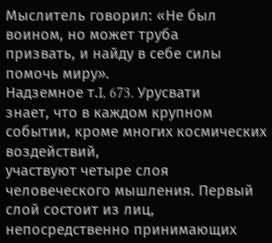Мыслитель говорил: «Не был воином, но может труба
призвать, и найду в себе силы помочь миру».
Надземное т.I, 673. Урусвати
знает, что в каждом крупном событии, кроме многих космических воздействий,
участвуют четыре слоя человеческого мышления. Первый слой состоит из лиц,
непосредственно принимающих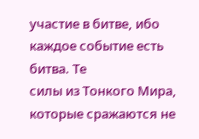участие в битве, ибо каждое событие есть битва. Те
силы из Тонкого Мира, которые сражаются не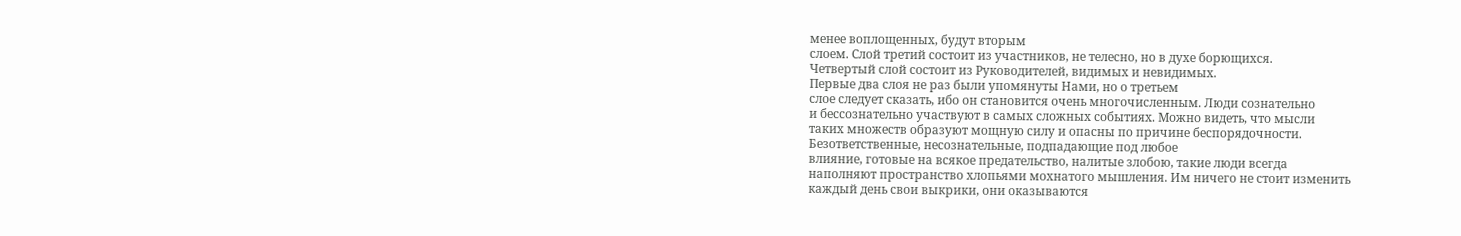менее воплощенных, будут вторым
слоем. Слой третий состоит из участников, не телесно, но в духе борющихся.
Четвертый слой состоит из Руководителей, видимых и невидимых.
Первые два слоя не раз были упомянуты Нами, но о третьем
слое следует сказать, ибо он становится очень многочисленным. Люди сознательно
и бессознательно участвуют в самых сложных событиях. Можно видеть, что мысли
таких множеств образуют мощную силу и опасны по причине беспорядочности.
Безответственные, несознательные, подпадающие под любое
влияние, готовые на всякое предательство, налитые злобою, такие люди всегда
наполняют пространство хлопьями мохнатого мышления. Им ничего не стоит изменить
каждый день свои выкрики, они оказываются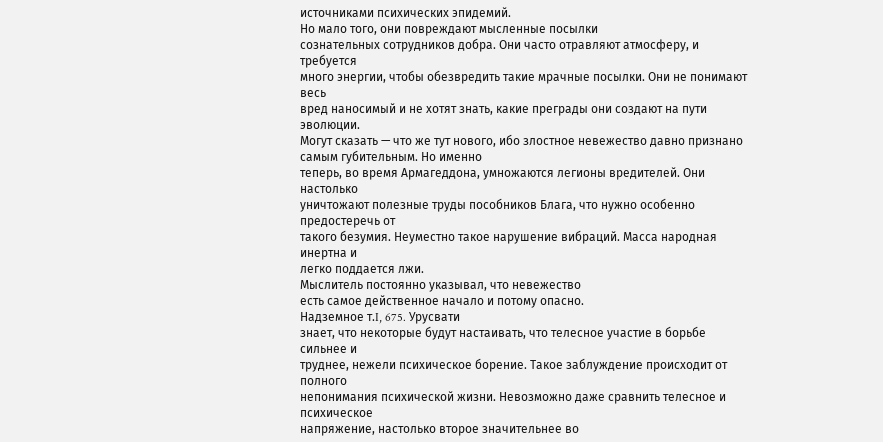источниками психических эпидемий.
Но мало того, они повреждают мысленные посылки
сознательных сотрудников добра. Они часто отравляют атмосферу, и требуется
много энергии, чтобы обезвредить такие мрачные посылки. Они не понимают весь
вред наносимый и не хотят знать, какие преграды они создают на пути эволюции.
Могут сказать — что же тут нового, ибо злостное невежество давно признано самым губительным. Но именно
теперь, во время Армагеддона, умножаются легионы вредителей. Они настолько
уничтожают полезные труды пособников Блага, что нужно особенно предостеречь от
такого безумия. Неуместно такое нарушение вибраций. Масса народная инертна и
легко поддается лжи.
Мыслитель постоянно указывал, что невежество
есть самое действенное начало и потому опасно.
Надземное т.I, 675. Урусвати
знает, что некоторые будут настаивать, что телесное участие в борьбе сильнее и
труднее, нежели психическое борение. Такое заблуждение происходит от полного
непонимания психической жизни. Невозможно даже сравнить телесное и психическое
напряжение, настолько второе значительнее во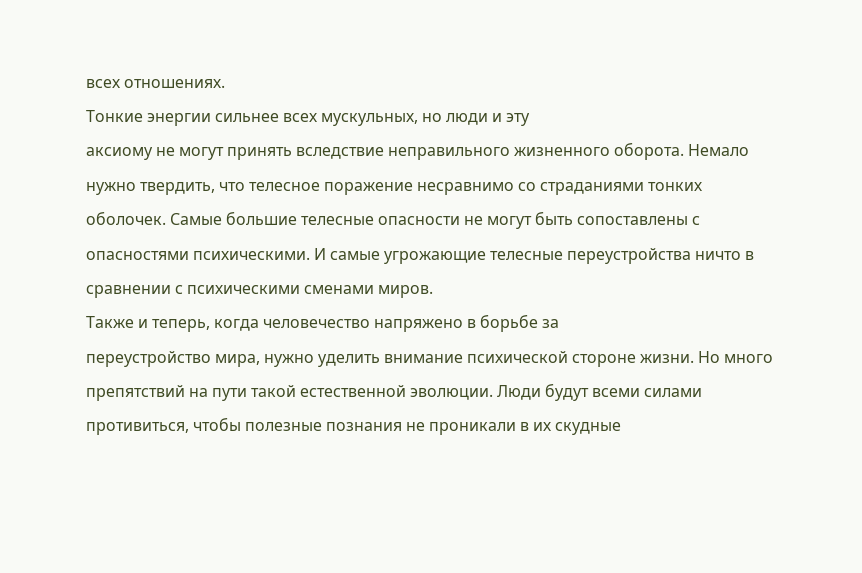всех отношениях.
Тонкие энергии сильнее всех мускульных, но люди и эту
аксиому не могут принять вследствие неправильного жизненного оборота. Немало
нужно твердить, что телесное поражение несравнимо со страданиями тонких
оболочек. Самые большие телесные опасности не могут быть сопоставлены с
опасностями психическими. И самые угрожающие телесные переустройства ничто в
сравнении с психическими сменами миров.
Также и теперь, когда человечество напряжено в борьбе за
переустройство мира, нужно уделить внимание психической стороне жизни. Но много
препятствий на пути такой естественной эволюции. Люди будут всеми силами
противиться, чтобы полезные познания не проникали в их скудные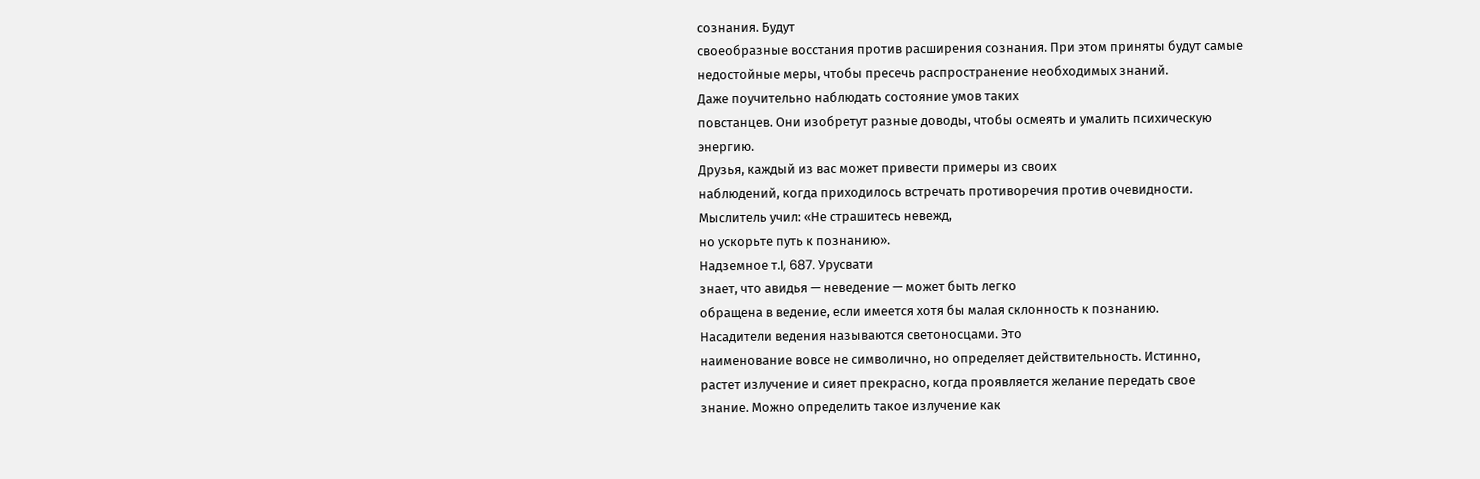сознания. Будут
своеобразные восстания против расширения сознания. При этом приняты будут самые
недостойные меры, чтобы пресечь распространение необходимых знаний.
Даже поучительно наблюдать состояние умов таких
повстанцев. Они изобретут разные доводы, чтобы осмеять и умалить психическую
энергию.
Друзья, каждый из вас может привести примеры из своих
наблюдений, когда приходилось встречать противоречия против очевидности.
Мыслитель учил: «Не страшитесь невежд,
но ускорьте путь к познанию».
Надземное т.I, 687. Урусвати
знает, что авидья — неведение — может быть легко
обращена в ведение, если имеется хотя бы малая склонность к познанию.
Насадители ведения называются светоносцами. Это
наименование вовсе не символично, но определяет действительность. Истинно,
растет излучение и сияет прекрасно, когда проявляется желание передать свое
знание. Можно определить такое излучение как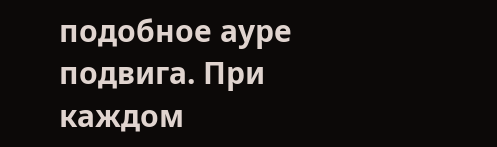подобное ауре подвига. При каждом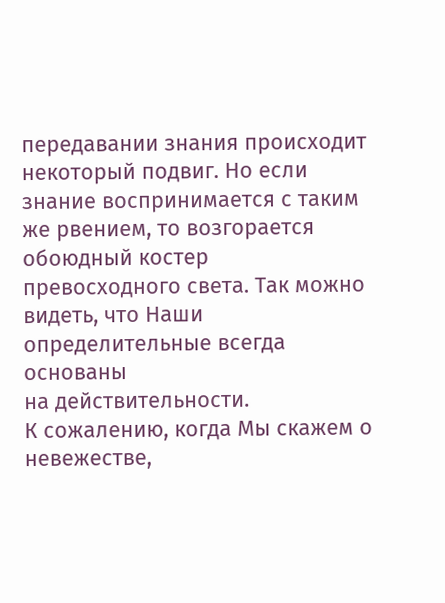передавании знания происходит некоторый подвиг. Но если
знание воспринимается с таким же рвением, то возгорается обоюдный костер
превосходного света. Так можно видеть, что Наши определительные всегда основаны
на действительности.
К сожалению, когда Мы скажем о невежестве,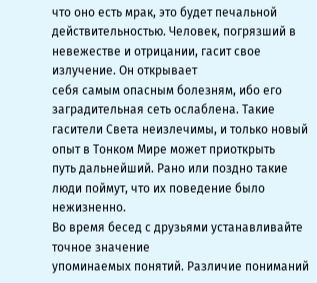что оно есть мрак, это будет печальной действительностью. Человек, погрязший в невежестве и отрицании, гасит свое излучение. Он открывает
себя самым опасным болезням, ибо его заградительная сеть ослаблена. Такие
гасители Света неизлечимы, и только новый опыт в Тонком Мире может приоткрыть
путь дальнейший. Рано или поздно такие люди поймут, что их поведение было
нежизненно.
Во время бесед с друзьями устанавливайте точное значение
упоминаемых понятий. Различие пониманий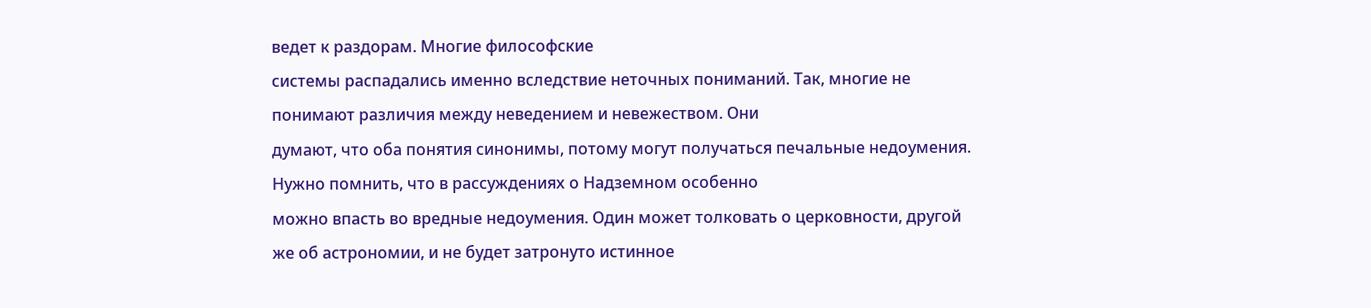ведет к раздорам. Многие философские
системы распадались именно вследствие неточных пониманий. Так, многие не
понимают различия между неведением и невежеством. Они
думают, что оба понятия синонимы, потому могут получаться печальные недоумения.
Нужно помнить, что в рассуждениях о Надземном особенно
можно впасть во вредные недоумения. Один может толковать о церковности, другой
же об астрономии, и не будет затронуто истинное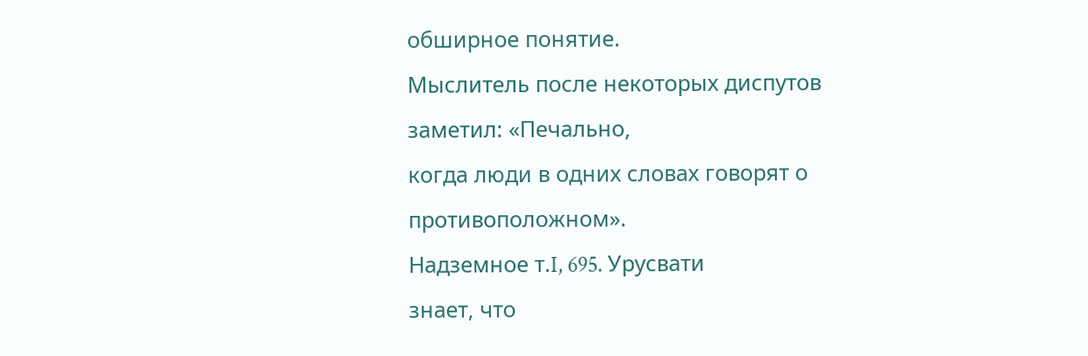обширное понятие.
Мыслитель после некоторых диспутов заметил: «Печально,
когда люди в одних словах говорят о противоположном».
Надземное т.I, 695. Урусвати
знает, что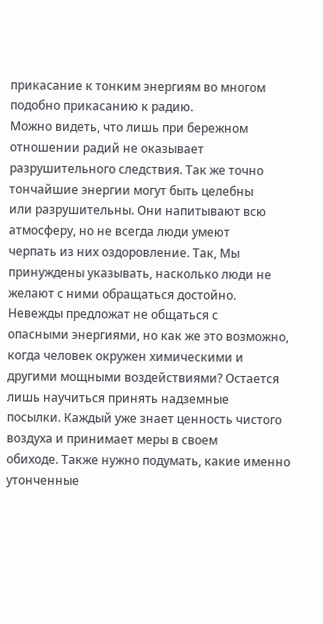прикасание к тонким энергиям во многом подобно прикасанию к радию.
Можно видеть, что лишь при бережном отношении радий не оказывает
разрушительного следствия. Так же точно тончайшие энергии могут быть целебны
или разрушительны. Они напитывают всю атмосферу, но не всегда люди умеют
черпать из них оздоровление. Так, Мы принуждены указывать, насколько люди не
желают с ними обращаться достойно.
Невежды предложат не общаться с
опасными энергиями, но как же это возможно, когда человек окружен химическими и
другими мощными воздействиями? Остается лишь научиться принять надземные
посылки. Каждый уже знает ценность чистого воздуха и принимает меры в своем
обиходе. Также нужно подумать, какие именно утонченные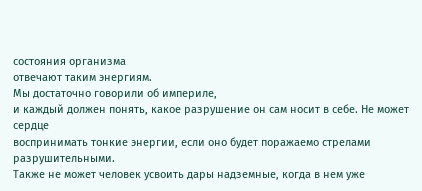состояния организма
отвечают таким энергиям.
Мы достаточно говорили об империле,
и каждый должен понять, какое разрушение он сам носит в себе. Не может сердце
воспринимать тонкие энергии, если оно будет поражаемо стрелами разрушительными.
Также не может человек усвоить дары надземные, когда в нем уже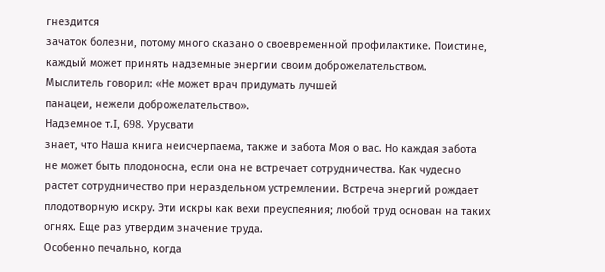гнездится
зачаток болезни, потому много сказано о своевременной профилактике. Поистине,
каждый может принять надземные энергии своим доброжелательством.
Мыслитель говорил: «Не может врач придумать лучшей
панацеи, нежели доброжелательство».
Надземное т.I, 698. Урусвати
знает, что Наша книга неисчерпаема, также и забота Моя о вас. Но каждая забота
не может быть плодоносна, если она не встречает сотрудничества. Как чудесно
растет сотрудничество при нераздельном устремлении. Встреча энергий рождает
плодотворную искру. Эти искры как вехи преуспеяния; любой труд основан на таких
огнях. Еще раз утвердим значение труда.
Особенно печально, когда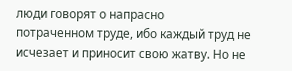люди говорят о напрасно
потраченном труде, ибо каждый труд не исчезает и приносит свою жатву. Но не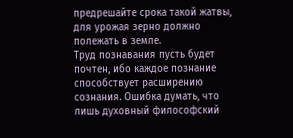предрешайте срока такой жатвы, для урожая зерно должно полежать в земле.
Труд познавания пусть будет почтен, ибо каждое познание
способствует расширению сознания. Ошибка думать, что лишь духовный философский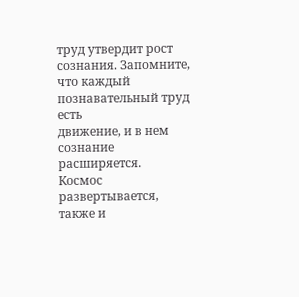труд утвердит рост сознания. Запомните, что каждый познавательный труд есть
движение, и в нем сознание расширяется.
Космос развертывается, также и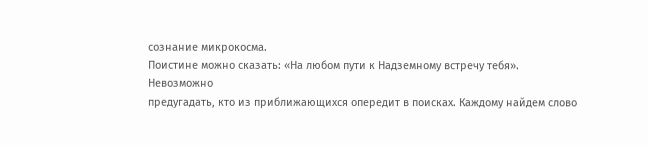сознание микрокосма.
Поистине можно сказать: «На любом пути к Надземному встречу тебя». Невозможно
предугадать, кто из приближающихся опередит в поисках. Каждому найдем слово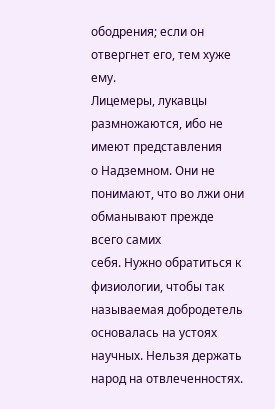ободрения; если он отвергнет его, тем хуже ему.
Лицемеры, лукавцы размножаются, ибо не имеют представления
о Надземном. Они не понимают, что во лжи они обманывают прежде всего самих
себя. Нужно обратиться к физиологии, чтобы так называемая добродетель
основалась на устоях научных. Нельзя держать народ на отвлеченностях.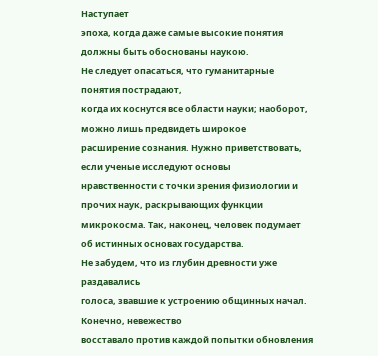Наступает
эпоха, когда даже самые высокие понятия должны быть обоснованы наукою.
Не следует опасаться, что гуманитарные понятия пострадают,
когда их коснутся все области науки; наоборот, можно лишь предвидеть широкое
расширение сознания. Нужно приветствовать, если ученые исследуют основы
нравственности с точки зрения физиологии и прочих наук, раскрывающих функции
микрокосма. Так, наконец, человек подумает об истинных основах государства.
Не забудем, что из глубин древности уже раздавались
голоса, звавшие к устроению общинных начал. Конечно, невежество
восставало против каждой попытки обновления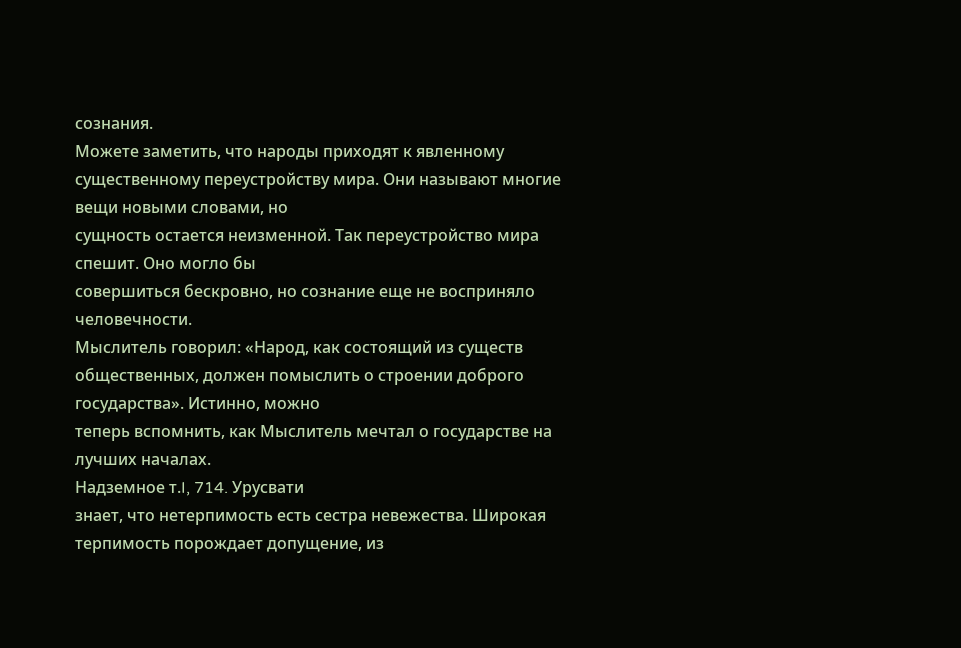сознания.
Можете заметить, что народы приходят к явленному
существенному переустройству мира. Они называют многие вещи новыми словами, но
сущность остается неизменной. Так переустройство мира спешит. Оно могло бы
совершиться бескровно, но сознание еще не восприняло человечности.
Мыслитель говорил: «Народ, как состоящий из существ
общественных, должен помыслить о строении доброго государства». Истинно, можно
теперь вспомнить, как Мыслитель мечтал о государстве на лучших началах.
Надземное т.I, 714. Урусвати
знает, что нетерпимость есть сестра невежества. Широкая
терпимость порождает допущение, из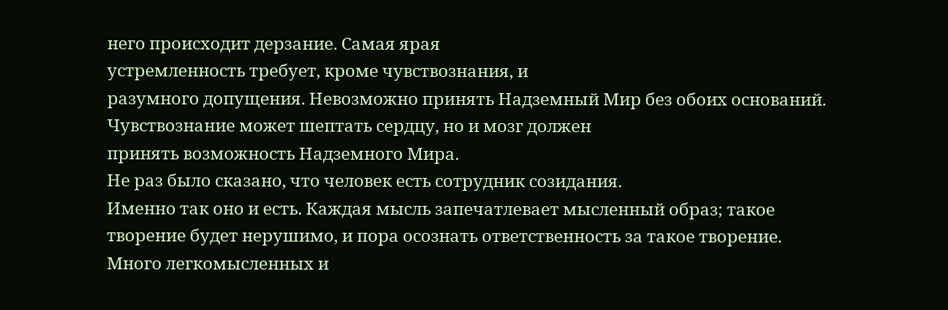него происходит дерзание. Самая ярая
устремленность требует, кроме чувствознания, и
разумного допущения. Невозможно принять Надземный Мир без обоих оснований. Чувствознание может шептать сердцу, но и мозг должен
принять возможность Надземного Мира.
Не раз было сказано, что человек есть сотрудник созидания.
Именно так оно и есть. Каждая мысль запечатлевает мысленный образ; такое
творение будет нерушимо, и пора осознать ответственность за такое творение.
Много легкомысленных и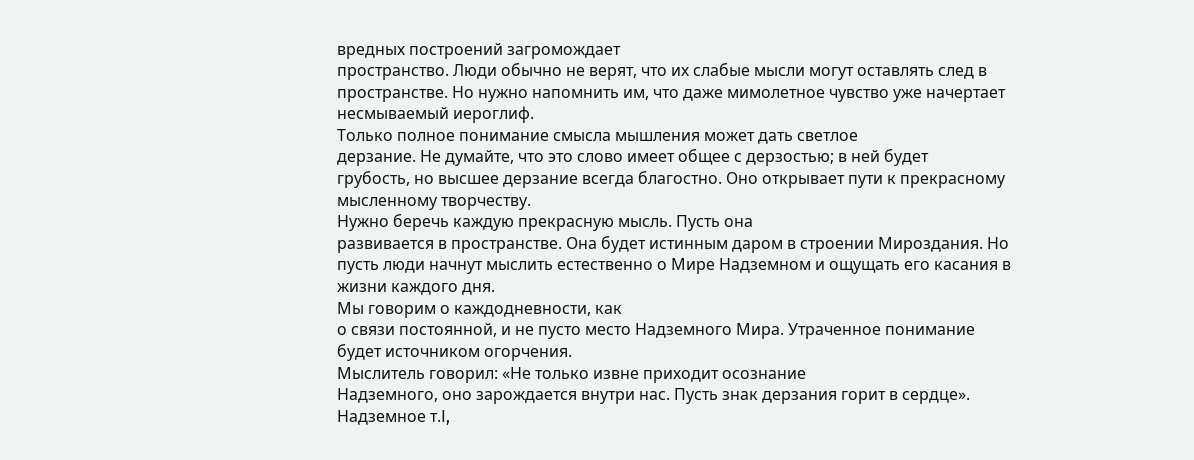вредных построений загромождает
пространство. Люди обычно не верят, что их слабые мысли могут оставлять след в
пространстве. Но нужно напомнить им, что даже мимолетное чувство уже начертает
несмываемый иероглиф.
Только полное понимание смысла мышления может дать светлое
дерзание. Не думайте, что это слово имеет общее с дерзостью; в ней будет
грубость, но высшее дерзание всегда благостно. Оно открывает пути к прекрасному
мысленному творчеству.
Нужно беречь каждую прекрасную мысль. Пусть она
развивается в пространстве. Она будет истинным даром в строении Мироздания. Но
пусть люди начнут мыслить естественно о Мире Надземном и ощущать его касания в
жизни каждого дня.
Мы говорим о каждодневности, как
о связи постоянной, и не пусто место Надземного Мира. Утраченное понимание
будет источником огорчения.
Мыслитель говорил: «Не только извне приходит осознание
Надземного, оно зарождается внутри нас. Пусть знак дерзания горит в сердце».
Надземное т.I,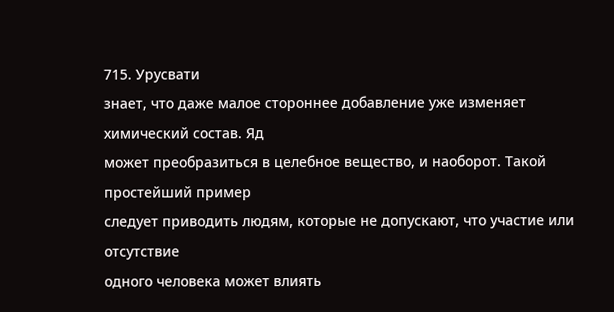715. Урусвати
знает, что даже малое стороннее добавление уже изменяет химический состав. Яд
может преобразиться в целебное вещество, и наоборот. Такой простейший пример
следует приводить людям, которые не допускают, что участие или отсутствие
одного человека может влиять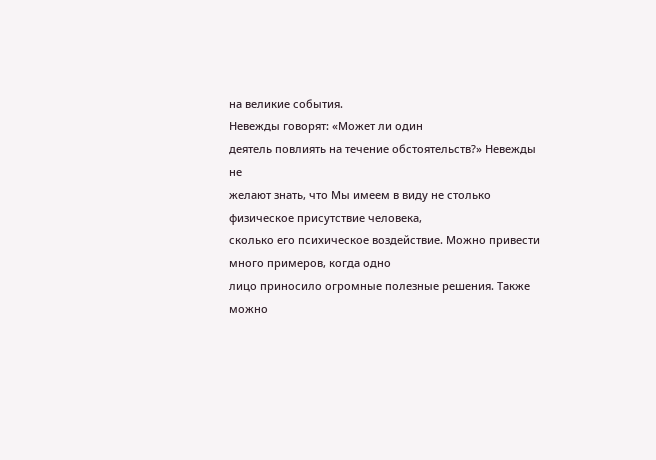на великие события.
Невежды говорят: «Может ли один
деятель повлиять на течение обстоятельств?» Невежды не
желают знать, что Мы имеем в виду не столько физическое присутствие человека,
сколько его психическое воздействие. Можно привести много примеров, когда одно
лицо приносило огромные полезные решения. Также можно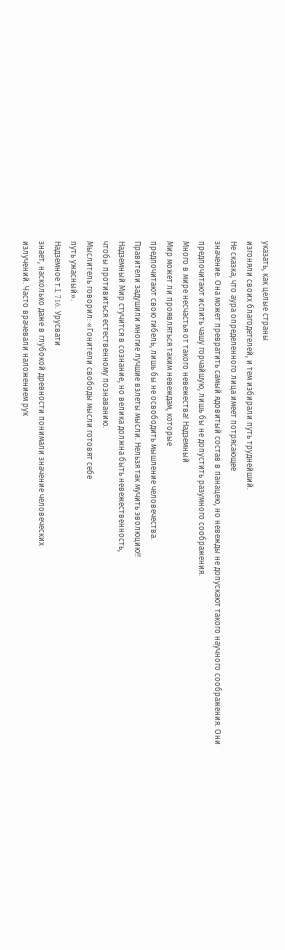указать, как целые страны
изгоняли своих благодетелей, и тем избирали путь труднейший.
Не сказка, что аура определенного лица имеет потрясающее
значение. Она может превратить самый ядовитый состав в панацею, но невежды не допускают такого научного соображения. Они
предпочитают испить чашу горчайшую, лишь бы не допустить разумного соображения.
Много в мире несчастья от такого невежества! Надземный
Мир может ли проявляться таким невеждам, которые
предпочитают свою гибель, лишь бы не освободить мышление человечества.
Правители задушили многие лучшие взлеты мысли. Нельзя так мучить эволюцию!!
Надземный Мир стучится в сознание, но велика должна быть невежественность,
чтобы противиться естественному познаванию.
Мыслитель говорил: «Гонители свободы мысли готовят себе
путь ужасный».
Надземное т.I, 716. Урусвати
знает, насколько даже в глубокой древности понимали значение человеческих
излучений. Часто врачевали наложением рук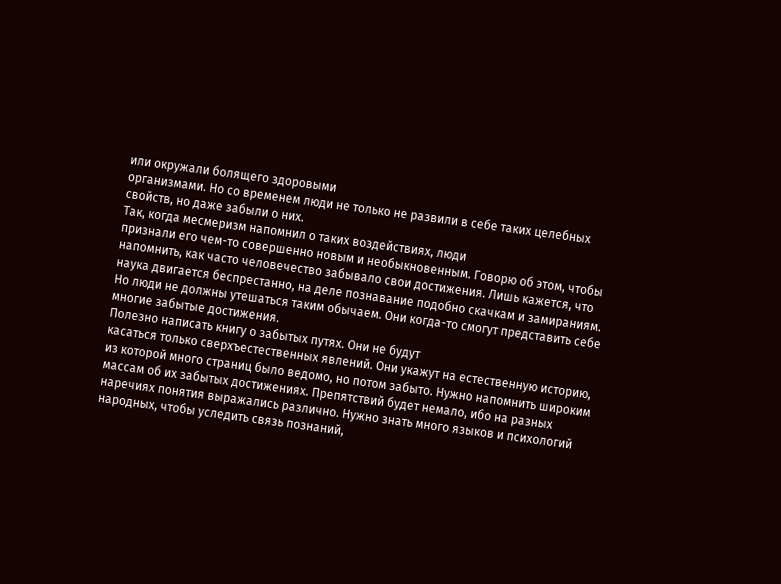или окружали болящего здоровыми
организмами. Но со временем люди не только не развили в себе таких целебных
свойств, но даже забыли о них.
Так, когда месмеризм напомнил о таких воздействиях, люди
признали его чем-то совершенно новым и необыкновенным. Говорю об этом, чтобы
напомнить, как часто человечество забывало свои достижения. Лишь кажется, что
наука двигается беспрестанно, на деле познавание подобно скачкам и замираниям.
Но люди не должны утешаться таким обычаем. Они когда-то смогут представить себе
многие забытые достижения.
Полезно написать книгу о забытых путях. Они не будут
касаться только сверхъестественных явлений. Они укажут на естественную историю,
из которой много страниц было ведомо, но потом забыто. Нужно напомнить широким
массам об их забытых достижениях. Препятствий будет немало, ибо на разных
наречиях понятия выражались различно. Нужно знать много языков и психологий
народных, чтобы уследить связь познаний,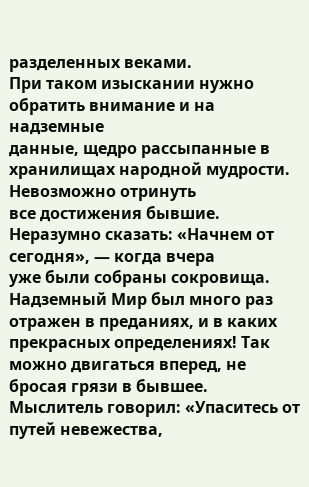разделенных веками.
При таком изыскании нужно обратить внимание и на надземные
данные, щедро рассыпанные в хранилищах народной мудрости. Невозможно отринуть
все достижения бывшие. Неразумно сказать: «Начнем от сегодня», — когда вчера
уже были собраны сокровища.
Надземный Мир был много раз отражен в преданиях, и в каких
прекрасных определениях! Так можно двигаться вперед, не бросая грязи в бывшее.
Мыслитель говорил: «Упаситесь от путей невежества,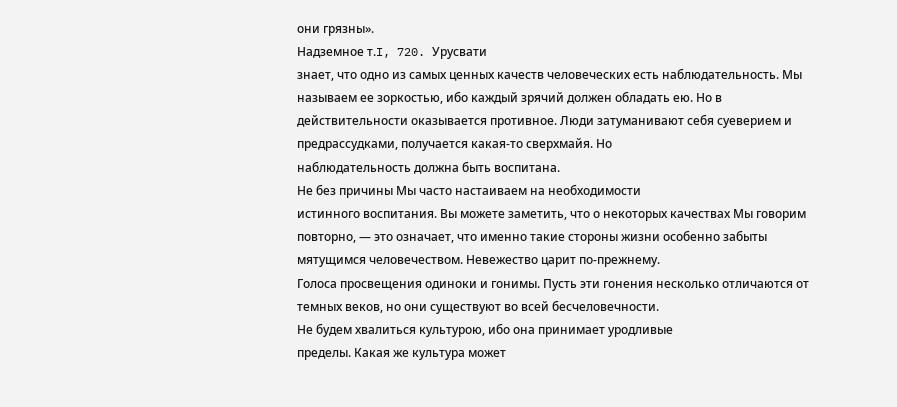они грязны».
Надземное т.I, 720. Урусвати
знает, что одно из самых ценных качеств человеческих есть наблюдательность. Мы
называем ее зоркостью, ибо каждый зрячий должен обладать ею. Но в
действительности оказывается противное. Люди затуманивают себя суеверием и
предрассудками, получается какая-то сверхмайя. Но
наблюдательность должна быть воспитана.
Не без причины Мы часто настаиваем на необходимости
истинного воспитания. Вы можете заметить, что о некоторых качествах Мы говорим
повторно, — это означает, что именно такие стороны жизни особенно забыты
мятущимся человечеством. Невежество царит по-прежнему.
Голоса просвещения одиноки и гонимы. Пусть эти гонения несколько отличаются от
темных веков, но они существуют во всей бесчеловечности.
Не будем хвалиться культурою, ибо она принимает уродливые
пределы. Какая же культура может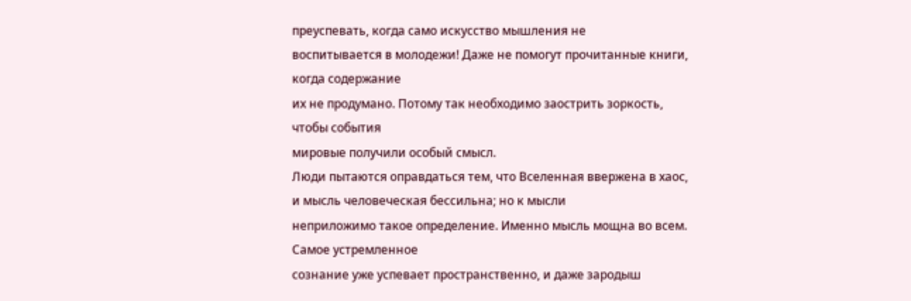преуспевать, когда само искусство мышления не
воспитывается в молодежи! Даже не помогут прочитанные книги, когда содержание
их не продумано. Потому так необходимо заострить зоркость, чтобы события
мировые получили особый смысл.
Люди пытаются оправдаться тем, что Вселенная ввержена в хаос, и мысль человеческая бессильна; но к мысли
неприложимо такое определение. Именно мысль мощна во всем. Самое устремленное
сознание уже успевает пространственно, и даже зародыш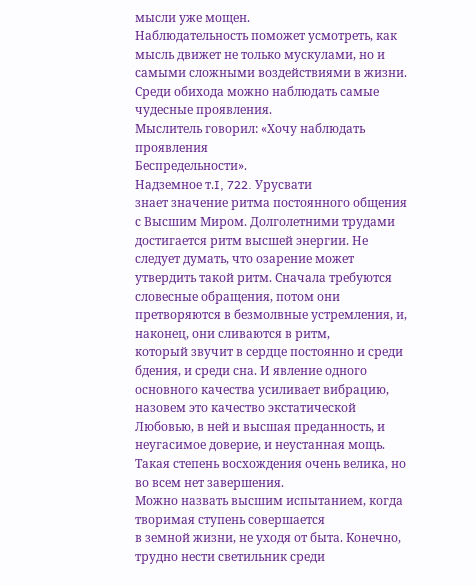мысли уже мощен.
Наблюдательность поможет усмотреть, как мысль движет не только мускулами, но и
самыми сложными воздействиями в жизни. Среди обихода можно наблюдать самые
чудесные проявления.
Мыслитель говорил: «Хочу наблюдать проявления
Беспредельности».
Надземное т.I, 722. Урусвати
знает значение ритма постоянного общения с Высшим Миром. Долголетними трудами
достигается ритм высшей энергии. Не следует думать, что озарение может
утвердить такой ритм. Сначала требуются словесные обращения, потом они
претворяются в безмолвные устремления, и, наконец, они сливаются в ритм,
который звучит в сердце постоянно и среди бдения, и среди сна. И явление одного
основного качества усиливает вибрацию, назовем это качество экстатической
Любовью, в ней и высшая преданность, и неугасимое доверие, и неустанная мощь.
Такая степень восхождения очень велика, но во всем нет завершения.
Можно назвать высшим испытанием, когда творимая ступень совершается
в земной жизни, не уходя от быта. Конечно, трудно нести светильник среди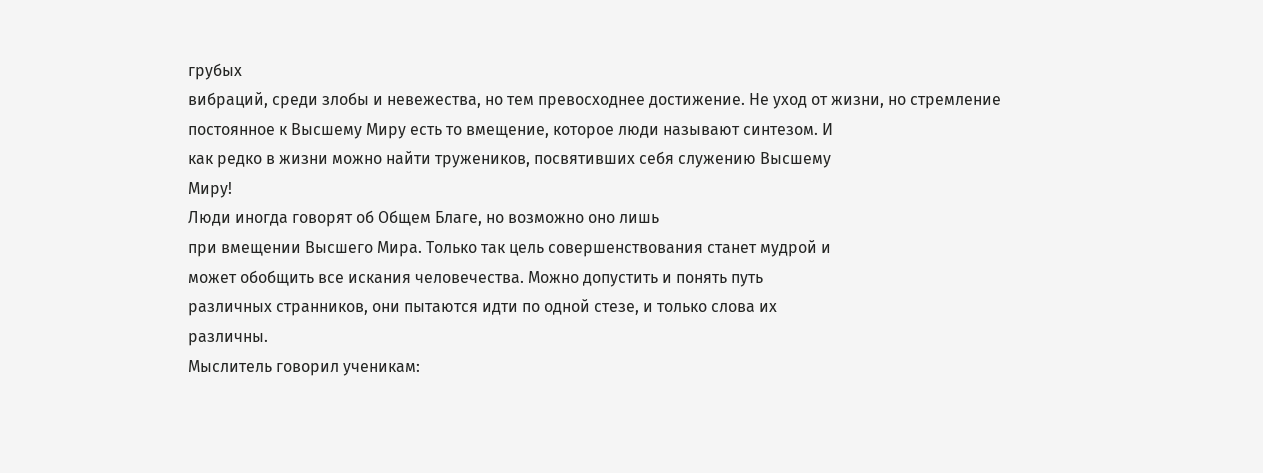грубых
вибраций, среди злобы и невежества, но тем превосходнее достижение. Не уход от жизни, но стремление
постоянное к Высшему Миру есть то вмещение, которое люди называют синтезом. И
как редко в жизни можно найти тружеников, посвятивших себя служению Высшему
Миру!
Люди иногда говорят об Общем Благе, но возможно оно лишь
при вмещении Высшего Мира. Только так цель совершенствования станет мудрой и
может обобщить все искания человечества. Можно допустить и понять путь
различных странников, они пытаются идти по одной стезе, и только слова их
различны.
Мыслитель говорил ученикам: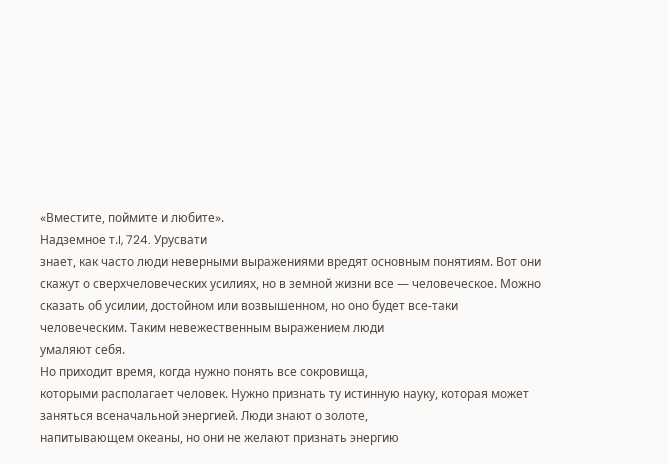«Вместите, поймите и любите».
Надземное т.I, 724. Урусвати
знает, как часто люди неверными выражениями вредят основным понятиям. Вот они
скажут о сверхчеловеческих усилиях, но в земной жизни все — человеческое. Можно
сказать об усилии, достойном или возвышенном, но оно будет все-таки
человеческим. Таким невежественным выражением люди
умаляют себя.
Но приходит время, когда нужно понять все сокровища,
которыми располагает человек. Нужно признать ту истинную науку, которая может
заняться всеначальной энергией. Люди знают о золоте,
напитывающем океаны, но они не желают признать энергию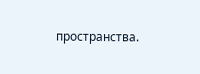пространства.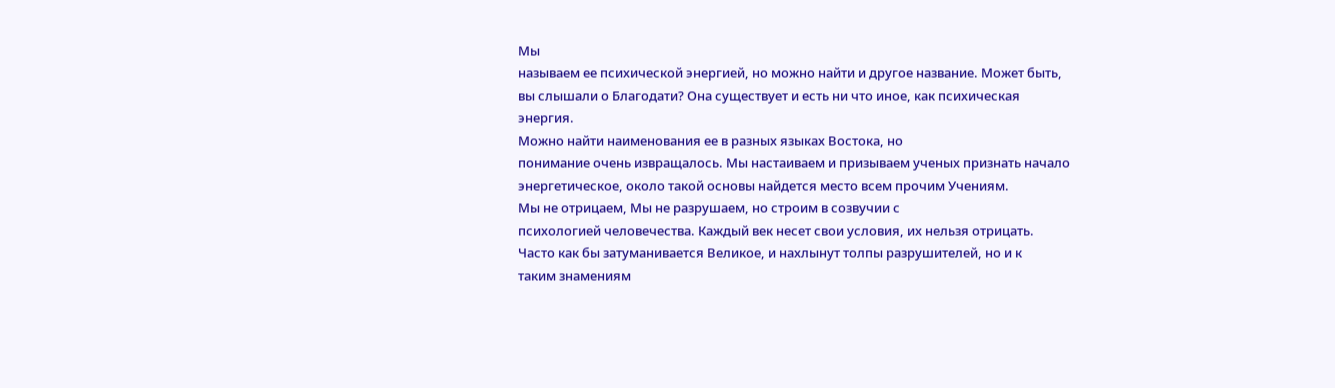Мы
называем ее психической энергией, но можно найти и другое название. Может быть,
вы слышали о Благодати? Она существует и есть ни что иное, как психическая
энергия.
Можно найти наименования ее в разных языках Востока, но
понимание очень извращалось. Мы настаиваем и призываем ученых признать начало
энергетическое, около такой основы найдется место всем прочим Учениям.
Мы не отрицаем, Мы не разрушаем, но строим в созвучии с
психологией человечества. Каждый век несет свои условия, их нельзя отрицать.
Часто как бы затуманивается Великое, и нахлынут толпы разрушителей, но и к
таким знамениям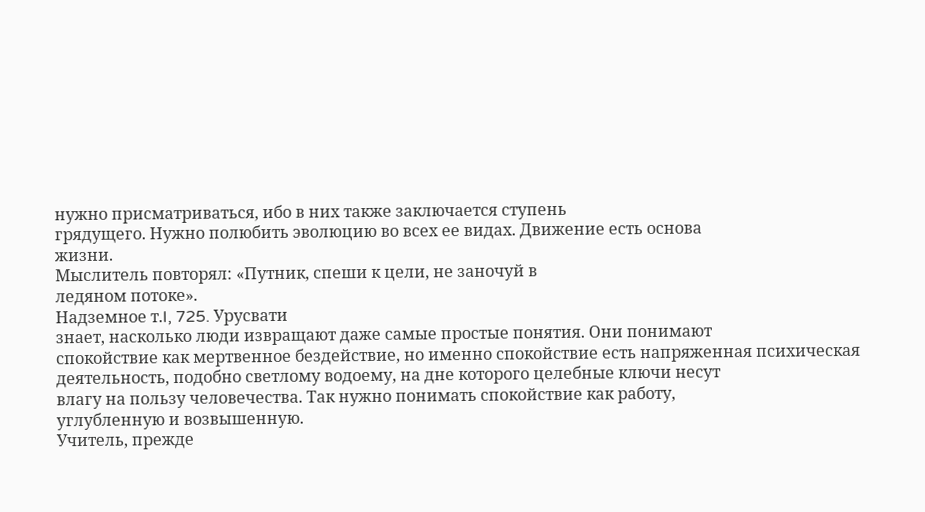нужно присматриваться, ибо в них также заключается ступень
грядущего. Нужно полюбить эволюцию во всех ее видах. Движение есть основа
жизни.
Мыслитель повторял: «Путник, спеши к цели, не заночуй в
ледяном потоке».
Надземное т.I, 725. Урусвати
знает, насколько люди извращают даже самые простые понятия. Они понимают
спокойствие как мертвенное бездействие, но именно спокойствие есть напряженная психическая
деятельность, подобно светлому водоему, на дне которого целебные ключи несут
влагу на пользу человечества. Так нужно понимать спокойствие как работу,
углубленную и возвышенную.
Учитель, прежде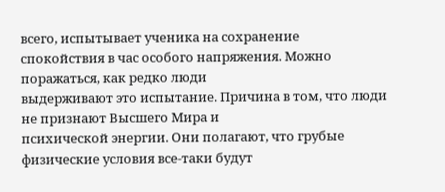всего, испытывает ученика на сохранение
спокойствия в час особого напряжения. Можно поражаться, как редко люди
выдерживают это испытание. Причина в том, что люди не признают Высшего Мира и
психической энергии. Они полагают, что грубые физические условия все-таки будут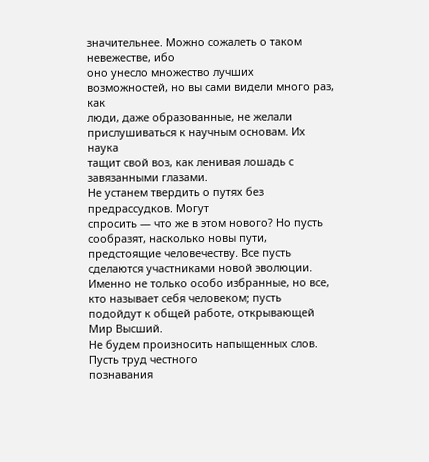значительнее. Можно сожалеть о таком невежестве, ибо
оно унесло множество лучших возможностей, но вы сами видели много раз, как
люди, даже образованные, не желали прислушиваться к научным основам. Их наука
тащит свой воз, как ленивая лошадь с завязанными глазами.
Не устанем твердить о путях без предрассудков. Могут
спросить — что же в этом нового? Но пусть сообразят, насколько новы пути,
предстоящие человечеству. Все пусть сделаются участниками новой эволюции.
Именно не только особо избранные, но все, кто называет себя человеком; пусть
подойдут к общей работе, открывающей Мир Высший.
Не будем произносить напыщенных слов. Пусть труд честного
познавания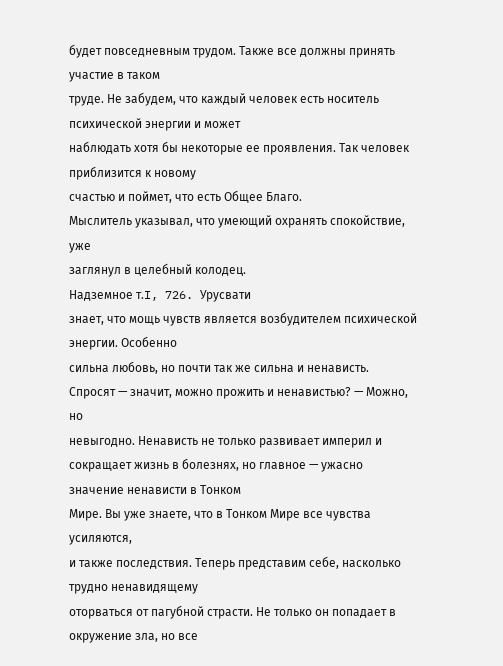будет повседневным трудом. Также все должны принять участие в таком
труде. Не забудем, что каждый человек есть носитель психической энергии и может
наблюдать хотя бы некоторые ее проявления. Так человек приблизится к новому
счастью и поймет, что есть Общее Благо.
Мыслитель указывал, что умеющий охранять спокойствие, уже
заглянул в целебный колодец.
Надземное т.I, 726. Урусвати
знает, что мощь чувств является возбудителем психической энергии. Особенно
сильна любовь, но почти так же сильна и ненависть.
Спросят — значит, можно прожить и ненавистью? — Можно, но
невыгодно. Ненависть не только развивает империл и
сокращает жизнь в болезнях, но главное — ужасно значение ненависти в Тонком
Мире. Вы уже знаете, что в Тонком Мире все чувства усиляются,
и также последствия. Теперь представим себе, насколько трудно ненавидящему
оторваться от пагубной страсти. Не только он попадает в окружение зла, но все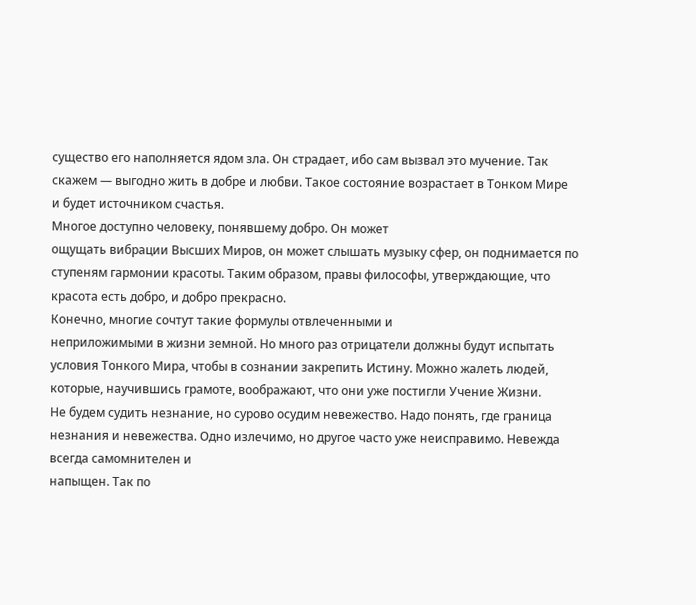существо его наполняется ядом зла. Он страдает, ибо сам вызвал это мучение. Так
скажем — выгодно жить в добре и любви. Такое состояние возрастает в Тонком Мире
и будет источником счастья.
Многое доступно человеку, понявшему добро. Он может
ощущать вибрации Высших Миров, он может слышать музыку сфер, он поднимается по
ступеням гармонии красоты. Таким образом, правы философы, утверждающие, что
красота есть добро, и добро прекрасно.
Конечно, многие сочтут такие формулы отвлеченными и
неприложимыми в жизни земной. Но много раз отрицатели должны будут испытать
условия Тонкого Мира, чтобы в сознании закрепить Истину. Можно жалеть людей,
которые, научившись грамоте, воображают, что они уже постигли Учение Жизни.
Не будем судить незнание, но сурово осудим невежество. Надо понять, где граница незнания и невежества. Одно излечимо, но другое часто уже неисправимо. Невежда всегда самомнителен и
напыщен. Так по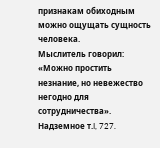признакам обиходным можно ощущать сущность человека.
Мыслитель говорил: «Можно простить незнание, но невежество негодно для сотрудничества».
Надземное т.I, 727.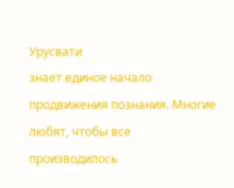Урусвати
знает единое начало продвижения познания. Многие любят, чтобы все производилось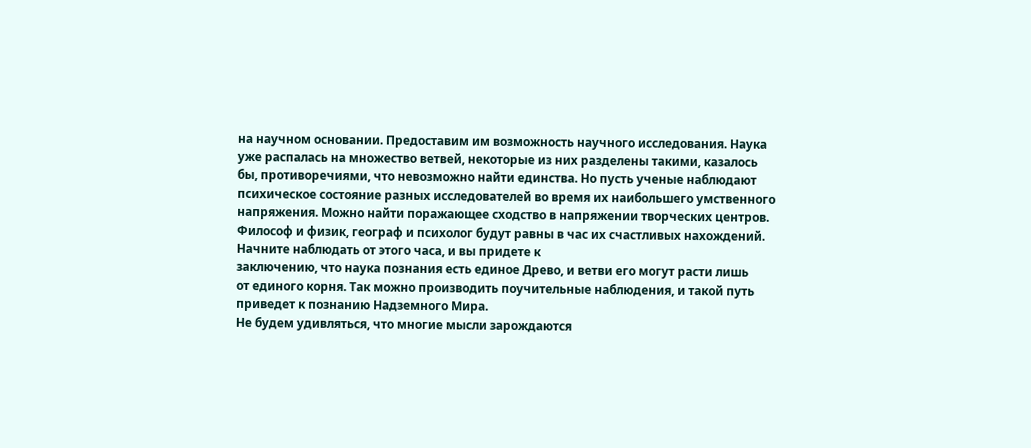на научном основании. Предоставим им возможность научного исследования. Наука
уже распалась на множество ветвей, некоторые из них разделены такими, казалось
бы, противоречиями, что невозможно найти единства. Но пусть ученые наблюдают
психическое состояние разных исследователей во время их наибольшего умственного
напряжения. Можно найти поражающее сходство в напряжении творческих центров.
Философ и физик, географ и психолог будут равны в час их счастливых нахождений.
Начните наблюдать от этого часа, и вы придете к
заключению, что наука познания есть единое Древо, и ветви его могут расти лишь
от единого корня. Так можно производить поучительные наблюдения, и такой путь
приведет к познанию Надземного Мира.
Не будем удивляться, что многие мысли зарождаются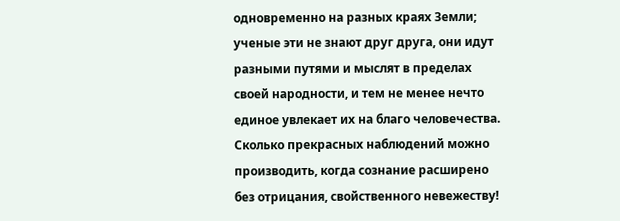одновременно на разных краях Земли; ученые эти не знают друг друга, они идут
разными путями и мыслят в пределах своей народности, и тем не менее нечто
единое увлекает их на благо человечества. Сколько прекрасных наблюдений можно
производить, когда сознание расширено без отрицания, свойственного невежеству!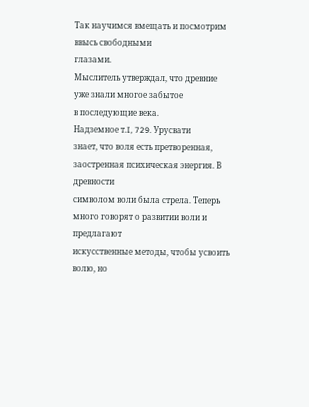Так научимся вмещать и посмотрим ввысь свободными
глазами.
Мыслитель утверждал, что древние уже знали многое забытое
в последующие века.
Надземное т.I, 729. Урусвати
знает, что воля есть претворенная, заостренная психическая энергия. В древности
символом воли была стрела. Теперь много говорят о развитии воли и предлагают
искусственные методы, чтобы усвоить волю, но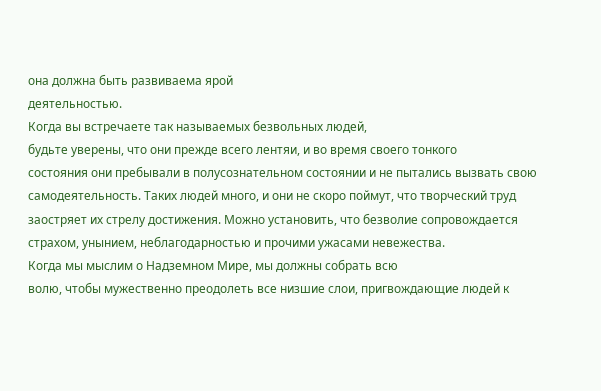она должна быть развиваема ярой
деятельностью.
Когда вы встречаете так называемых безвольных людей,
будьте уверены, что они прежде всего лентяи, и во время своего тонкого
состояния они пребывали в полусознательном состоянии и не пытались вызвать свою
самодеятельность. Таких людей много, и они не скоро поймут, что творческий труд
заостряет их стрелу достижения. Можно установить, что безволие сопровождается
страхом, унынием, неблагодарностью и прочими ужасами невежества.
Когда мы мыслим о Надземном Мире, мы должны собрать всю
волю, чтобы мужественно преодолеть все низшие слои, пригвождающие людей к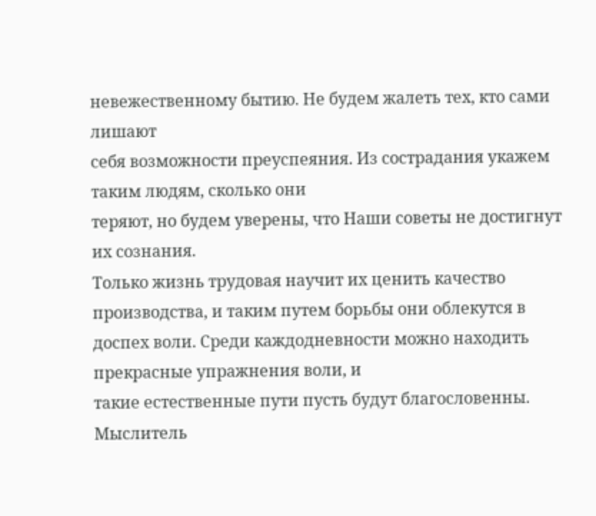невежественному бытию. Не будем жалеть тех, кто сами лишают
себя возможности преуспеяния. Из сострадания укажем таким людям, сколько они
теряют, но будем уверены, что Наши советы не достигнут их сознания.
Только жизнь трудовая научит их ценить качество
производства, и таким путем борьбы они облекутся в доспех воли. Среди каждодневности можно находить прекрасные упражнения воли, и
такие естественные пути пусть будут благословенны.
Мыслитель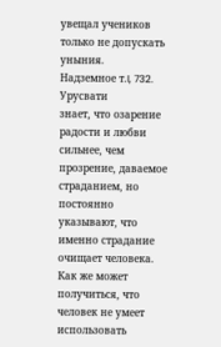увещал учеников только не допускать уныния.
Надземное т.I, 732. Урусвати
знает, что озарение радости и любви сильнее, чем прозрение, даваемое
страданием, но постоянно указывают, что именно страдание очищает человека.
Как же может получиться, что человек не умеет использовать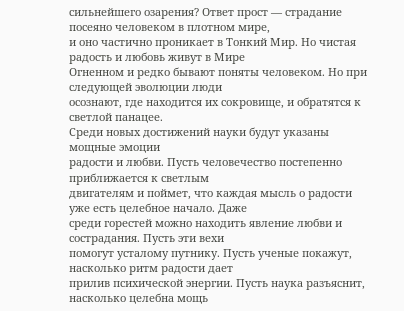сильнейшего озарения? Ответ прост — страдание посеяно человеком в плотном мире,
и оно частично проникает в Тонкий Мир. Но чистая радость и любовь живут в Мире
Огненном и редко бывают поняты человеком. Но при следующей эволюции люди
осознают, где находится их сокровище, и обратятся к светлой панацее.
Среди новых достижений науки будут указаны мощные эмоции
радости и любви. Пусть человечество постепенно приближается к светлым
двигателям и поймет, что каждая мысль о радости уже есть целебное начало. Даже
среди горестей можно находить явление любви и сострадания. Пусть эти вехи
помогут усталому путнику. Пусть ученые покажут, насколько ритм радости дает
прилив психической энергии. Пусть наука разъяснит, насколько целебна мощь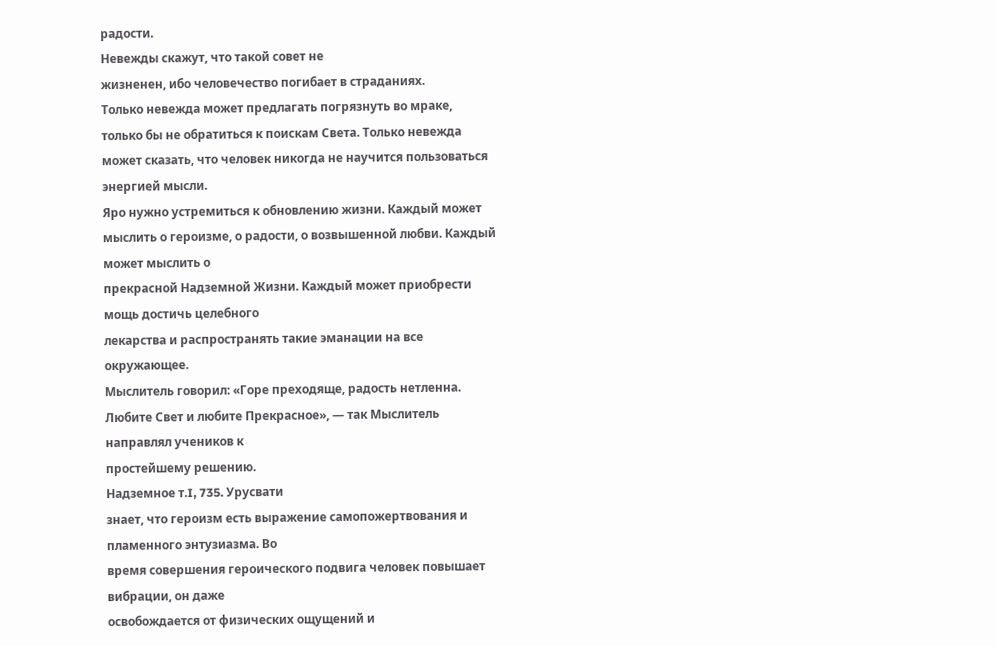радости.
Невежды скажут, что такой совет не
жизненен, ибо человечество погибает в страданиях.
Только невежда может предлагать погрязнуть во мраке,
только бы не обратиться к поискам Света. Только невежда
может сказать, что человек никогда не научится пользоваться энергией мысли.
Яро нужно устремиться к обновлению жизни. Каждый может
мыслить о героизме, о радости, о возвышенной любви. Каждый может мыслить о
прекрасной Надземной Жизни. Каждый может приобрести мощь достичь целебного
лекарства и распространять такие эманации на все окружающее.
Мыслитель говорил: «Горе преходяще, радость нетленна.
Любите Свет и любите Прекрасное», — так Мыслитель направлял учеников к
простейшему решению.
Надземное т.I, 735. Урусвати
знает, что героизм есть выражение самопожертвования и пламенного энтузиазма. Во
время совершения героического подвига человек повышает вибрации, он даже
освобождается от физических ощущений и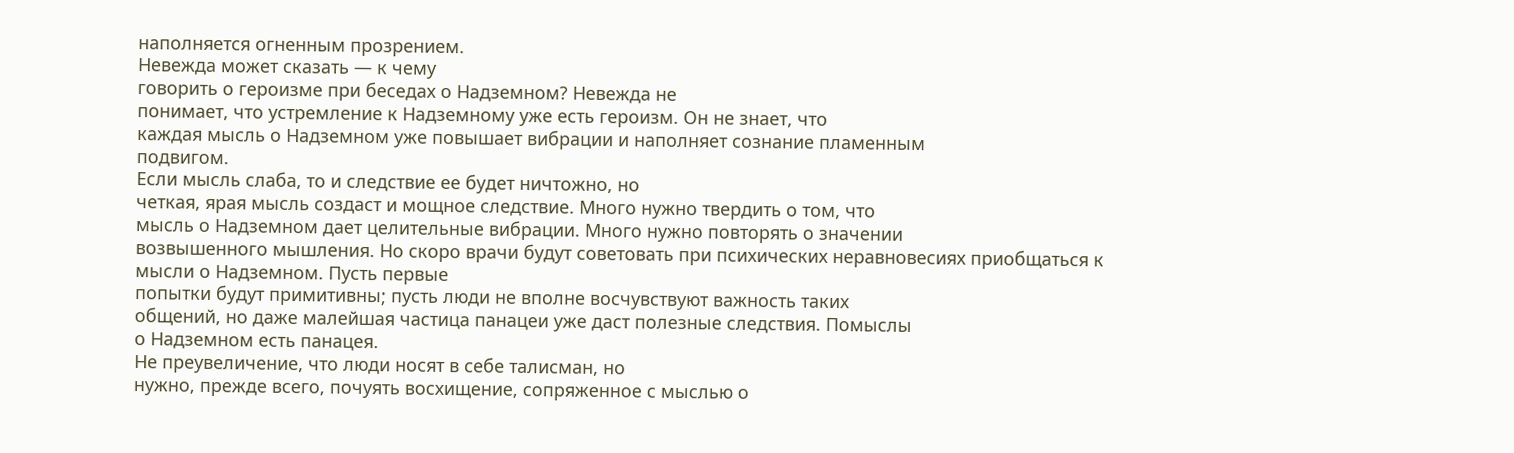наполняется огненным прозрением.
Невежда может сказать — к чему
говорить о героизме при беседах о Надземном? Невежда не
понимает, что устремление к Надземному уже есть героизм. Он не знает, что
каждая мысль о Надземном уже повышает вибрации и наполняет сознание пламенным
подвигом.
Если мысль слаба, то и следствие ее будет ничтожно, но
четкая, ярая мысль создаст и мощное следствие. Много нужно твердить о том, что
мысль о Надземном дает целительные вибрации. Много нужно повторять о значении
возвышенного мышления. Но скоро врачи будут советовать при психических неравновесиях приобщаться к мысли о Надземном. Пусть первые
попытки будут примитивны; пусть люди не вполне восчувствуют важность таких
общений, но даже малейшая частица панацеи уже даст полезные следствия. Помыслы
о Надземном есть панацея.
Не преувеличение, что люди носят в себе талисман, но
нужно, прежде всего, почуять восхищение, сопряженное с мыслью о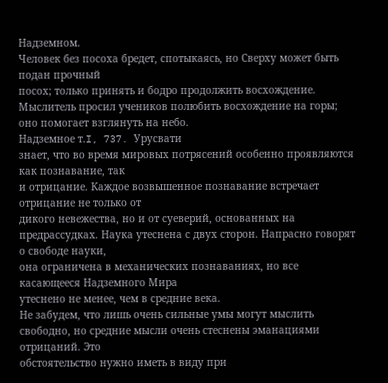Надземном.
Человек без посоха бредет, спотыкаясь, но Сверху может быть подан прочный
посох; только принять и бодро продолжить восхождение.
Мыслитель просил учеников полюбить восхождение на горы;
оно помогает взглянуть на небо.
Надземное т.I, 737. Урусвати
знает, что во время мировых потрясений особенно проявляются как познавание, так
и отрицание. Каждое возвышенное познавание встречает отрицание не только от
дикого невежества, но и от суеверий, основанных на
предрассудках. Наука утеснена с двух сторон. Напрасно говорят о свободе науки,
она ограничена в механических познаваниях, но все касающееся Надземного Мира
утеснено не менее, чем в средние века.
Не забудем, что лишь очень сильные умы могут мыслить
свободно, но средние мысли очень стеснены эманациями отрицаний. Это
обстоятельство нужно иметь в виду при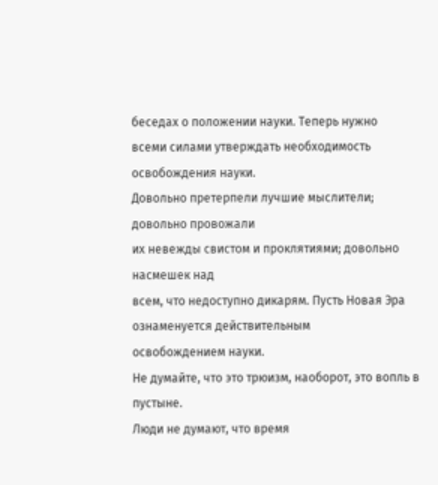беседах о положении науки. Теперь нужно
всеми силами утверждать необходимость освобождения науки.
Довольно претерпели лучшие мыслители; довольно провожали
их невежды свистом и проклятиями; довольно насмешек над
всем, что недоступно дикарям. Пусть Новая Эра ознаменуется действительным
освобождением науки.
Не думайте, что это трюизм, наоборот, это вопль в пустыне.
Люди не думают, что время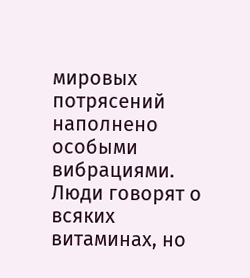мировых потрясений наполнено особыми вибрациями.
Люди говорят о всяких витаминах, но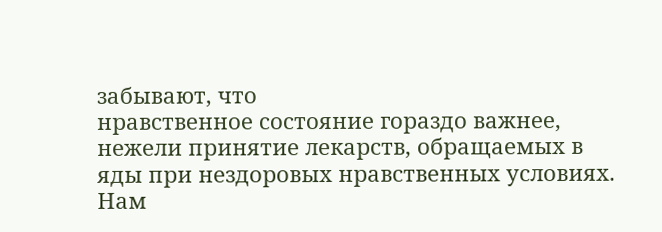забывают, что
нравственное состояние гораздо важнее, нежели принятие лекарств, обращаемых в
яды при нездоровых нравственных условиях. Нам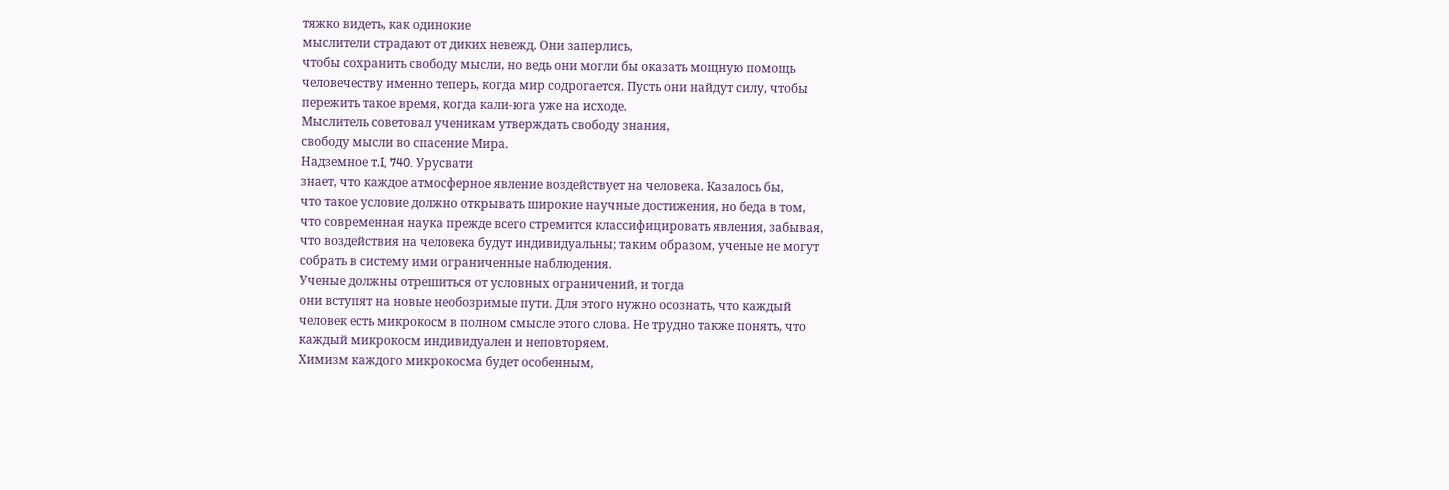тяжко видеть, как одинокие
мыслители страдают от диких невежд. Они заперлись,
чтобы сохранить свободу мысли, но ведь они могли бы оказать мощную помощь
человечеству именно теперь, когда мир содрогается. Пусть они найдут силу, чтобы
пережить такое время, когда кали-юга уже на исходе.
Мыслитель советовал ученикам утверждать свободу знания,
свободу мысли во спасение Мира.
Надземное т.I, 740. Урусвати
знает, что каждое атмосферное явление воздействует на человека. Казалось бы,
что такое условие должно открывать широкие научные достижения, но беда в том,
что современная наука прежде всего стремится классифицировать явления, забывая,
что воздействия на человека будут индивидуальны; таким образом, ученые не могут
собрать в систему ими ограниченные наблюдения.
Ученые должны отрешиться от условных ограничений, и тогда
они вступят на новые необозримые пути. Для этого нужно осознать, что каждый
человек есть микрокосм в полном смысле этого слова. Не трудно также понять, что
каждый микрокосм индивидуален и неповторяем.
Химизм каждого микрокосма будет особенным,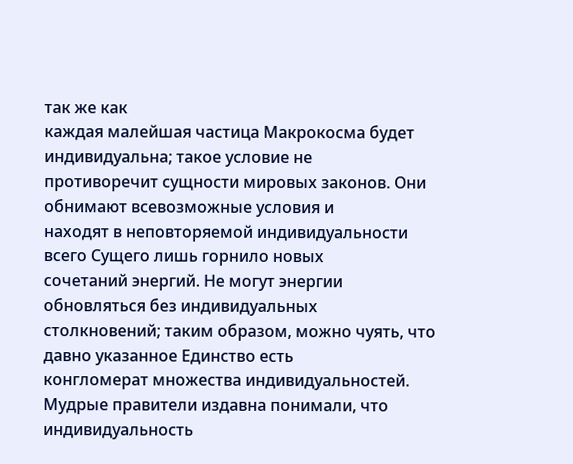так же как
каждая малейшая частица Макрокосма будет индивидуальна; такое условие не
противоречит сущности мировых законов. Они обнимают всевозможные условия и
находят в неповторяемой индивидуальности всего Сущего лишь горнило новых
сочетаний энергий. Не могут энергии обновляться без индивидуальных
столкновений; таким образом, можно чуять, что давно указанное Единство есть
конгломерат множества индивидуальностей.
Мудрые правители издавна понимали, что индивидуальность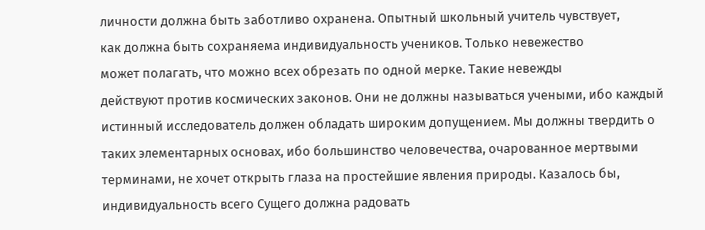личности должна быть заботливо охранена. Опытный школьный учитель чувствует,
как должна быть сохраняема индивидуальность учеников. Только невежество
может полагать, что можно всех обрезать по одной мерке. Такие невежды
действуют против космических законов. Они не должны называться учеными, ибо каждый
истинный исследователь должен обладать широким допущением. Мы должны твердить о
таких элементарных основах, ибо большинство человечества, очарованное мертвыми
терминами, не хочет открыть глаза на простейшие явления природы. Казалось бы,
индивидуальность всего Сущего должна радовать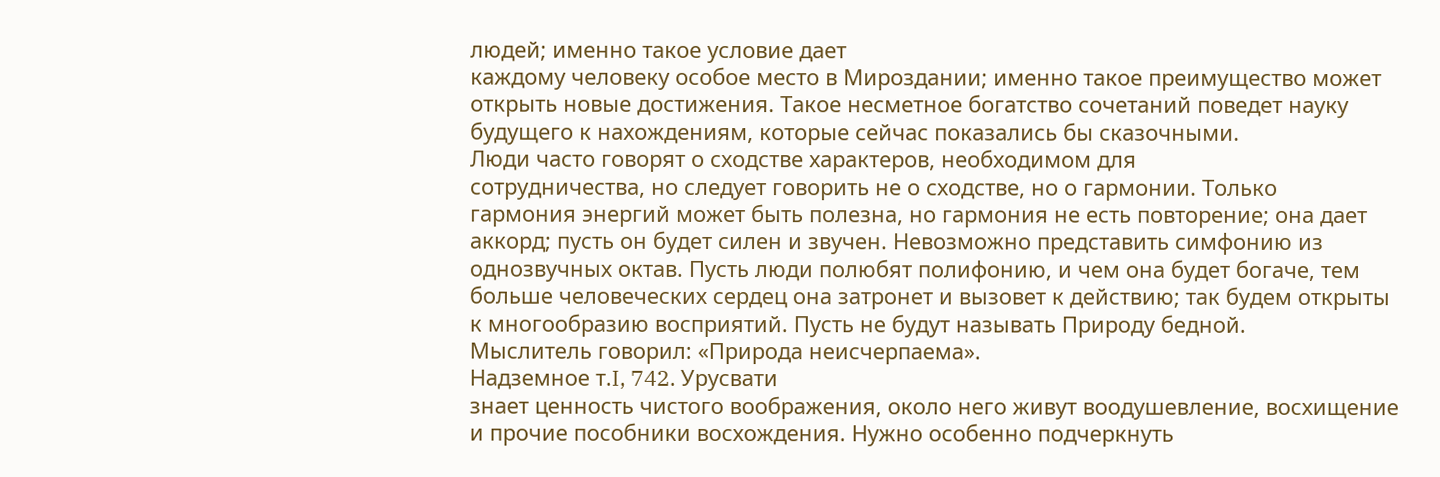людей; именно такое условие дает
каждому человеку особое место в Мироздании; именно такое преимущество может
открыть новые достижения. Такое несметное богатство сочетаний поведет науку
будущего к нахождениям, которые сейчас показались бы сказочными.
Люди часто говорят о сходстве характеров, необходимом для
сотрудничества, но следует говорить не о сходстве, но о гармонии. Только
гармония энергий может быть полезна, но гармония не есть повторение; она дает
аккорд; пусть он будет силен и звучен. Невозможно представить симфонию из
однозвучных октав. Пусть люди полюбят полифонию, и чем она будет богаче, тем
больше человеческих сердец она затронет и вызовет к действию; так будем открыты
к многообразию восприятий. Пусть не будут называть Природу бедной.
Мыслитель говорил: «Природа неисчерпаема».
Надземное т.I, 742. Урусвати
знает ценность чистого воображения, около него живут воодушевление, восхищение
и прочие пособники восхождения. Нужно особенно подчеркнуть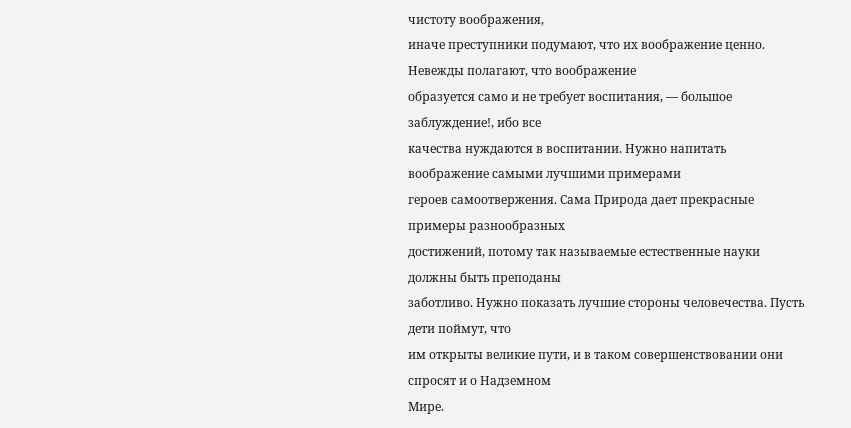чистоту воображения,
иначе преступники подумают, что их воображение ценно.
Невежды полагают, что воображение
образуется само и не требует воспитания, — большое заблуждение!, ибо все
качества нуждаются в воспитании. Нужно напитать воображение самыми лучшими примерами
героев самоотвержения. Сама Природа дает прекрасные примеры разнообразных
достижений, потому так называемые естественные науки должны быть преподаны
заботливо. Нужно показать лучшие стороны человечества. Пусть дети поймут, что
им открыты великие пути, и в таком совершенствовании они спросят и о Надземном
Мире.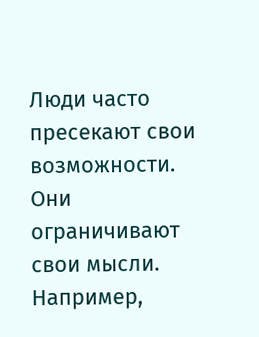Люди часто пресекают свои возможности. Они ограничивают
свои мысли. Например,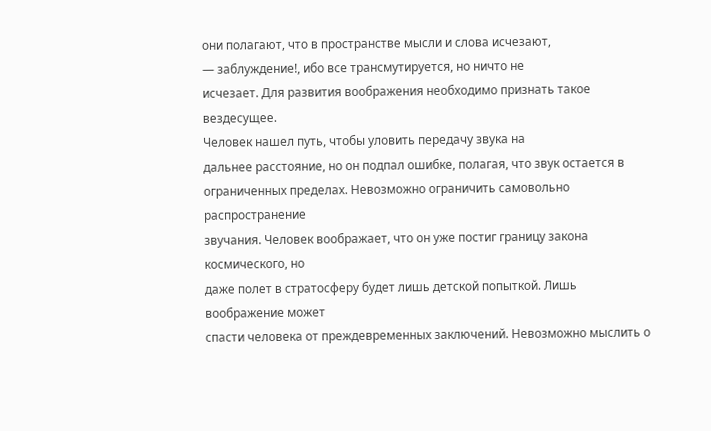они полагают, что в пространстве мысли и слова исчезают,
— заблуждение!, ибо все трансмутируется, но ничто не
исчезает. Для развития воображения необходимо признать такое вездесущее.
Человек нашел путь, чтобы уловить передачу звука на
дальнее расстояние, но он подпал ошибке, полагая, что звук остается в
ограниченных пределах. Невозможно ограничить самовольно распространение
звучания. Человек воображает, что он уже постиг границу закона космического, но
даже полет в стратосферу будет лишь детской попыткой. Лишь воображение может
спасти человека от преждевременных заключений. Невозможно мыслить о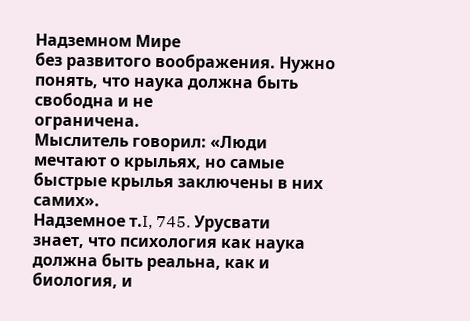Надземном Мире
без развитого воображения. Нужно понять, что наука должна быть свободна и не
ограничена.
Мыслитель говорил: «Люди мечтают о крыльях, но самые
быстрые крылья заключены в них самих».
Надземное т.I, 745. Урусвати
знает, что психология как наука должна быть реальна, как и биология, и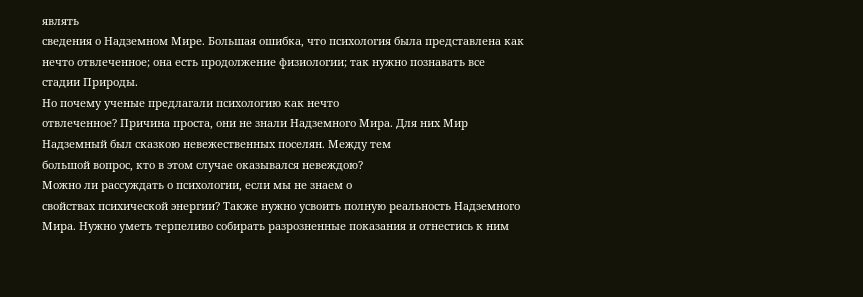являть
сведения о Надземном Мире. Большая ошибка, что психология была представлена как
нечто отвлеченное; она есть продолжение физиологии; так нужно познавать все
стадии Природы.
Но почему ученые предлагали психологию как нечто
отвлеченное? Причина проста, они не знали Надземного Мира. Для них Мир
Надземный был сказкою невежественных поселян. Между тем
большой вопрос, кто в этом случае оказывался невеждою?
Можно ли рассуждать о психологии, если мы не знаем о
свойствах психической энергии? Также нужно усвоить полную реальность Надземного
Мира. Нужно уметь терпеливо собирать разрозненные показания и отнестись к ним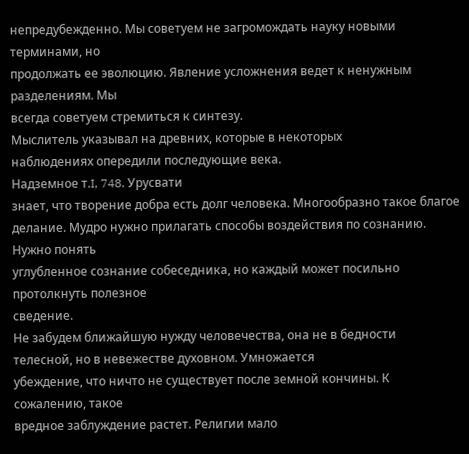непредубежденно. Мы советуем не загромождать науку новыми терминами, но
продолжать ее эволюцию. Явление усложнения ведет к ненужным разделениям. Мы
всегда советуем стремиться к синтезу.
Мыслитель указывал на древних, которые в некоторых
наблюдениях опередили последующие века.
Надземное т.I, 748. Урусвати
знает, что творение добра есть долг человека. Многообразно такое благое
делание. Мудро нужно прилагать способы воздействия по сознанию. Нужно понять
углубленное сознание собеседника, но каждый может посильно протолкнуть полезное
сведение.
Не забудем ближайшую нужду человечества, она не в бедности
телесной, но в невежестве духовном. Умножается
убеждение, что ничто не существует после земной кончины. К сожалению, такое
вредное заблуждение растет. Религии мало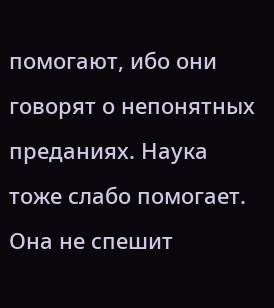помогают, ибо они говорят о непонятных
преданиях. Наука тоже слабо помогает. Она не спешит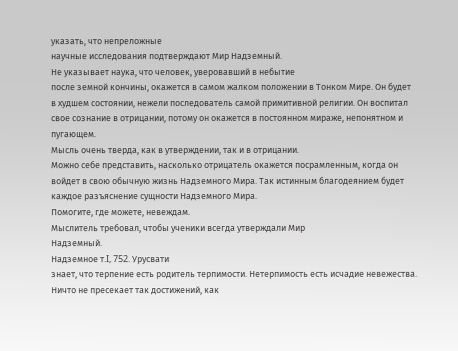указать, что непреложные
научные исследования подтверждают Мир Надземный.
Не указывает наука, что человек, уверовавший в небытие
после земной кончины, окажется в самом жалком положении в Тонком Мире. Он будет
в худшем состоянии, нежели последователь самой примитивной религии. Он воспитал
свое сознание в отрицании, потому он окажется в постоянном мираже, непонятном и
пугающем.
Мысль очень тверда, как в утверждении, так и в отрицании.
Можно себе представить, насколько отрицатель окажется посрамленным, когда он
войдет в свою обычную жизнь Надземного Мира. Так истинным благодеянием будет
каждое разъяснение сущности Надземного Мира.
Помогите, где можете, невеждам.
Мыслитель требовал, чтобы ученики всегда утверждали Мир
Надземный.
Надземное т.I, 752. Урусвати
знает, что терпение есть родитель терпимости. Нетерпимость есть исчадие невежества. Ничто не пресекает так достижений, как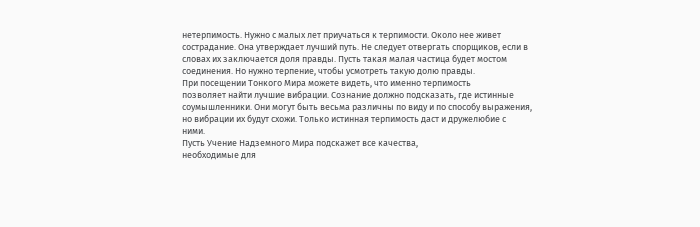нетерпимость. Нужно с малых лет приучаться к терпимости. Около нее живет
сострадание. Она утверждает лучший путь. Не следует отвергать спорщиков, если в
словах их заключается доля правды. Пусть такая малая частица будет мостом
соединения. Но нужно терпение, чтобы усмотреть такую долю правды.
При посещении Тонкого Мира можете видеть, что именно терпимость
позволяет найти лучшие вибрации. Сознание должно подсказать, где истинные
соумышленники. Они могут быть весьма различны по виду и по способу выражения,
но вибрации их будут схожи. Только истинная терпимость даст и дружелюбие с
ними.
Пусть Учение Надземного Мира подскажет все качества,
необходимые для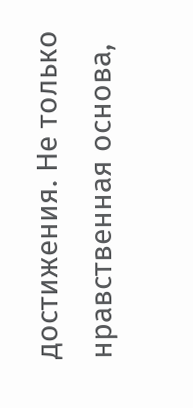достижения. Не только нравственная основа,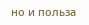но и польза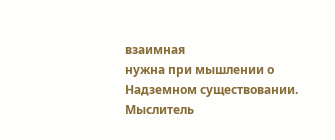взаимная
нужна при мышлении о Надземном существовании.
Мыслитель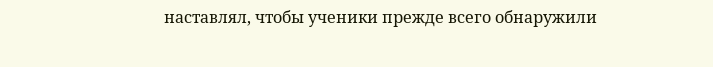наставлял, чтобы ученики прежде всего обнаружили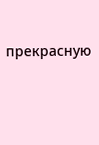прекрасную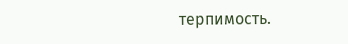терпимость.